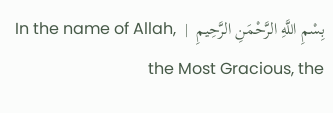بِسْمِ اللَّهِ الرَّحْمَنِ الرَّحِيمِ  |  In the name of Allah, the Most Gracious, the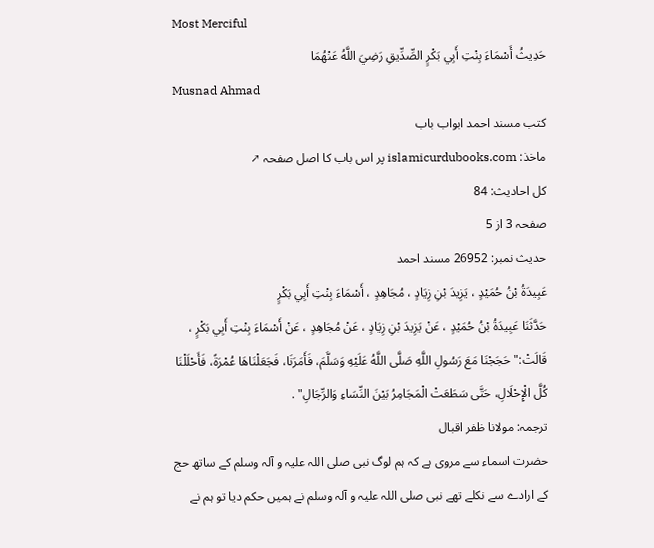Most Merciful
حَدِيثُ أَسْمَاءَ بِنْتِ أَبِي بَكْرٍ الصِّدِّيقِ رَضِيَ اللَّهُ عَنْهُمَا
Musnad Ahmad
کتب مسند احمد ابواب باب
ماخذ: islamicurdubooks.com پر اس باب کا اصل صفحہ ↗
کل احادیث: 84
صفحہ 3 از 5
حدیث نمبر: 26952 مسند احمد
عَبِيدَةُ بْنُ حُمَيْدٍ ، يَزِيدَ بْنِ زِيَادٍ ، مُجَاهِدٍ ، أَسْمَاءَ بِنْتِ أَبِي بَكْرٍ
حَدَّثَنَا عَبِيدَةُ بْنُ حُمَيْدٍ ، عَنْ يَزِيدَ بْنِ زِيَادٍ ، عَنْ مُجَاهِدٍ ، عَنْ أَسْمَاءَ بِنْتِ أَبِي بَكْرٍ ، قَالَتْ:" حَجَجْنَا مَعَ رَسُولِ اللَّهِ صَلَّى اللَّهُ عَلَيْهِ وَسَلَّمَ، فَأَمَرَنَا، فَجَعَلْنَاهَا عُمْرَةً، فَأَحْلَلْنَا كُلَّ الْإِحْلَالِ، حَتَّى سَطَعَتْ الْمَجَامِرُ بَيْنَ النِّسَاءِ وَالرِّجَالِ" .
ترجمہ: مولانا ظفر اقبال
حضرت اسماء سے مروی ہے کہ ہم لوگ نبی صلی اللہ علیہ و آلہ وسلم کے ساتھ حج کے ارادے سے نکلے تھے نبی صلی اللہ علیہ و آلہ وسلم نے ہمیں حکم دیا تو ہم نے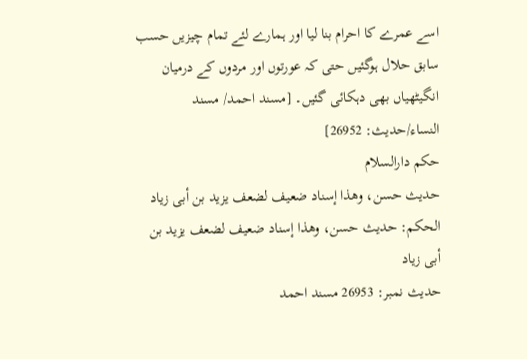اسے عمرے کا احرام بنا لیا اور ہمارے لئے تمام چیزیں حسب سابق حلال ہوگئیں حتی کہ عورتوں اور مردوں کے درمیان انگیٹھیاں بھی دہکائی گئیں۔ [مسند احمد/ مسند النساء/حدیث: 26952]
حکم دارالسلام
حديث حسن، وهذا إسناد ضعيف لضعف يزيد بن أبى زياد
الحكم: حديث حسن، وهذا إسناد ضعيف لضعف يزيد بن أبى زياد
حدیث نمبر: 26953 مسند احمد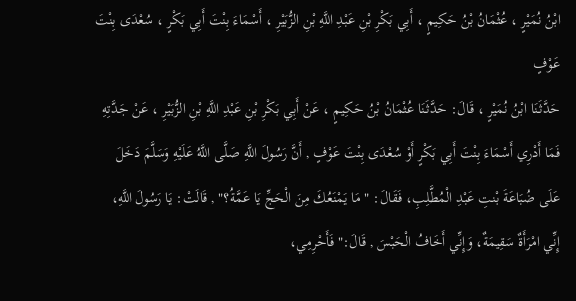ابْنُ نُمَيْرٍ ، عُثْمَانُ بْنُ حَكِيمٍ ، أَبِي بَكْرِ بْنِ عَبْدِ اللَّهِ بْنِ الزُّبَيْرِ ، أَسْمَاءَ بِنْتَ أَبِي بَكْرٍ ، سُعْدَى بِنْتَ عَوْفٍ
حَدَّثَنَا ابْنُ نُمَيْرٍ ، قَالَ: حَدَّثَنَا عُثْمَانُ بْنُ حَكِيمٍ ، عَنْ أَبِي بَكْرِ بْنِ عَبْدِ اللَّهِ بْنِ الزُّبَيْرِ ، عَنْ جَدَّتِهِ فَمَا أَدْرِي أَسْمَاءَ بِنْتَ أَبِي بَكْرٍ أَوْ سُعْدَى بِنْتَ عَوْفٍ , أَنَّ رَسُولَ اللَّهِ صَلَّى اللَّهُ عَلَيْهِ وَسَلَّمَ دَخَلَ عَلَى ضُبَاعَةَ بْنتِ عَبْدِ الْمُطَّلِبِ، فَقَالَ: " مَا يَمْنَعُكَ مِنَ الْحَجِّ يَا عَمَّةُ؟" , قَالَتْ: يَا رَسُولَ اللَّهِ، إِنِّي امْرَأَةٌ سَقِيمَةٌ، وَإِنِّي أَخَافُ الْحَبْسَ , قَالَ:" فَأَحْرِمِي،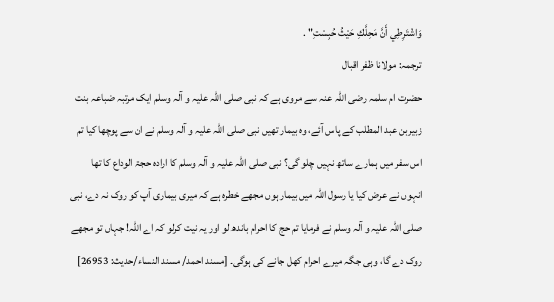وَاشْتَرِطِي أَنَّ مَحِلَّكِ حَيْثُ حُبِسْتِ" .
ترجمہ: مولانا ظفر اقبال
حضرت ام سلمہ رضی اللہ عنہ سے مروی ہے کہ نبی صلی اللہ علیہ و آلہ وسلم ایک مرتبہ ضباعہ بنت زبیربن عبد المطلب کے پاس آئے، وہ بیمار تھیں نبی صلی اللہ علیہ و آلہ وسلم نے ان سے پوچھا کیا تم اس سفر میں ہمارے ساتھ نہیں چلو گی؟ نبی صلی اللہ علیہ و آلہ وسلم کا ارادہ حجۃ الوداع کا تھا انہوں نے عرض کیا یا رسول اللہ میں بیمار ہوں مجھے خطرہ ہے کہ میری بیماری آپ کو روک نہ دے، نبی صلی اللہ علیہ و آلہ وسلم نے فرمایا تم حج کا احرام باندھ لو اور یہ نیت کرلو کہ اے اللہ! جہاں تو مجھے روک دے گا، وہی جگہ میرے احرام کھل جانے کی ہوگی۔ [مسند احمد/ مسند النساء/حدیث: 26953]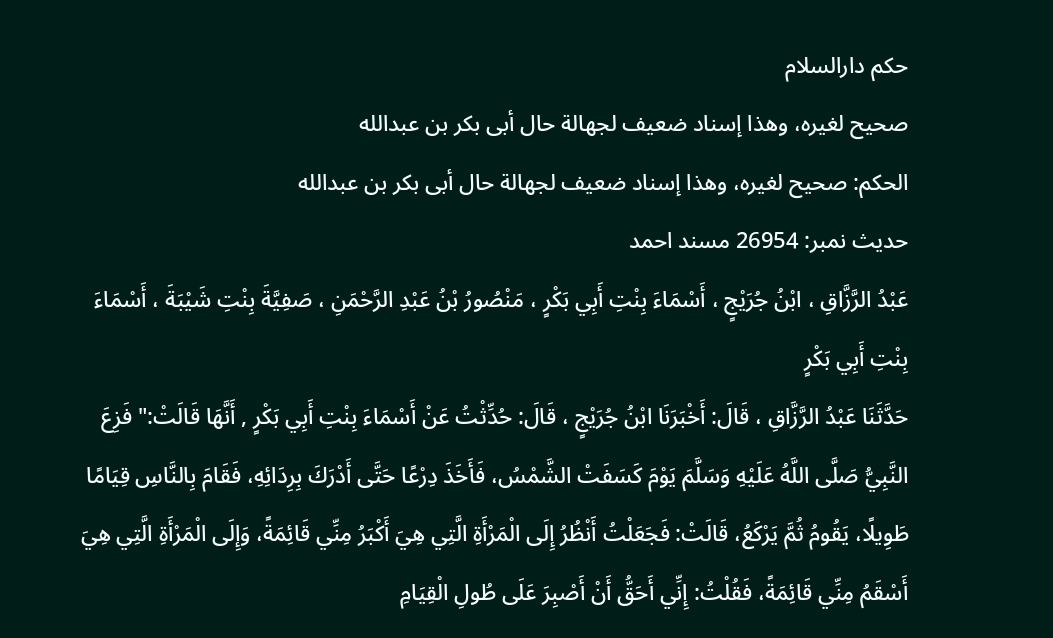حکم دارالسلام
صحيح لغيره، وهذا إسناد ضعيف لجهالة حال أبى بكر بن عبدالله
الحكم: صحيح لغيره، وهذا إسناد ضعيف لجهالة حال أبى بكر بن عبدالله
حدیث نمبر: 26954 مسند احمد
عَبْدُ الرَّزَّاقِ ، ابْنُ جُرَيْجٍ ، أَسْمَاءَ بِنْتِ أَبِي بَكْرٍ ، مَنْصُورُ بْنُ عَبْدِ الرَّحْمَنِ ، صَفِيَّةَ بِنْتِ شَيْبَةَ ، أَسْمَاءَ بِنْتِ أَبِي بَكْرٍ
حَدَّثَنَا عَبْدُ الرَّزَّاقِ ، قَالَ: أَخْبَرَنَا ابْنُ جُرَيْجٍ ، قَالَ: حُدِّثْتُ عَنْ أَسْمَاءَ بِنْتِ أَبِي بَكْرٍ , أَنَّهَا قَالَتْ:" فَزِعَ النَّبِيُّ صَلَّى اللَّهُ عَلَيْهِ وَسَلَّمَ يَوْمَ كَسَفَتْ الشَّمْسُ، فَأَخَذَ دِرْعًا حَتَّى أَدْرَكَ بِرِدَائِهِ، فَقَامَ بِالنَّاسِ قِيَامًا طَوِيلًا، يَقُومُ ثُمَّ يَرْكَعُ، قَالَتْ: فَجَعَلْتُ أَنْظُرُ إِلَى الْمَرْأَةِ الَّتِي هِيَ أَكْبَرُ مِنِّي قَائِمَةً، وَإِلَى الْمَرْأَةِ الَّتِي هِيَ أَسْقَمُ مِنِّي قَائِمَةً، فَقُلْتُ: إِنِّي أَحَقُّ أَنْ أَصْبِرَ عَلَى طُولِ الْقِيَامِ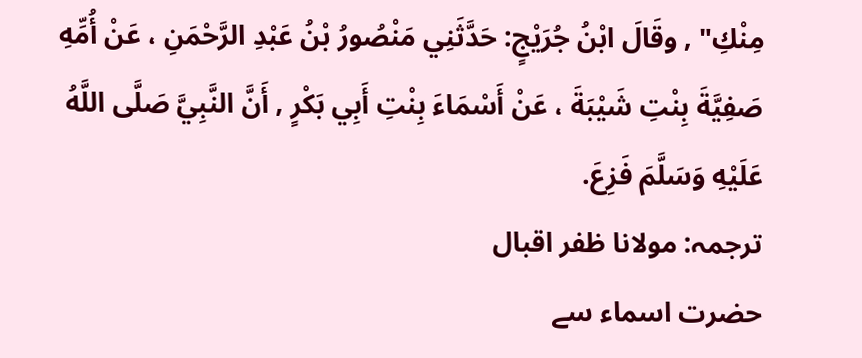مِنْكِ" , وقَالَ ابْنُ جُرَيْجٍ: حَدَّثَنِي مَنْصُورُ بْنُ عَبْدِ الرَّحْمَنِ ، عَنْ أُمِّهِ صَفِيَّةَ بِنْتِ شَيْبَةَ ، عَنْ أَسْمَاءَ بِنْتِ أَبِي بَكْرٍ , أَنَّ النَّبِيَّ صَلَّى اللَّهُ عَلَيْهِ وَسَلَّمَ فَزِعَ.
ترجمہ: مولانا ظفر اقبال
حضرت اسماء سے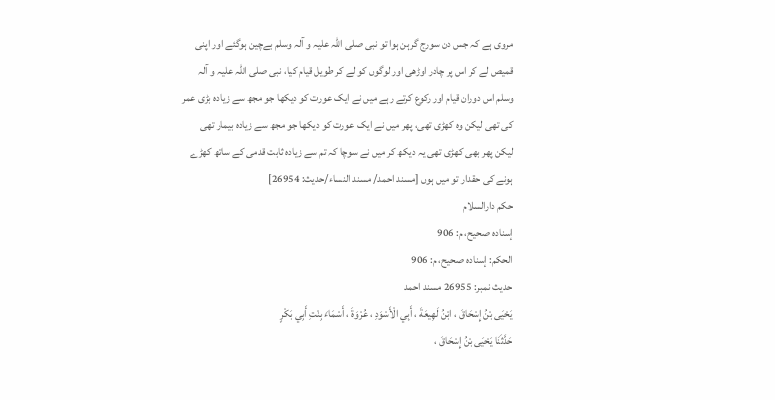مروی ہے کہ جس دن سورج گرہن ہوا تو نبی صلی اللہ علیہ و آلہ وسلم بےچین ہوگئے اور اپنی قمیص لے کر اس پر چادر اوڑھی اور لوگوں کو لے کر طویل قیام کیا، نبی صلی اللہ علیہ و آلہ وسلم اس دوران قیام اور رکوع کرتے رہے میں نے ایک عورت کو دیکھا جو مجھ سے زیادہ بڑی عمر کی تھی لیکن وہ کھڑی تھی، پھر میں نے ایک عورت کو دیکھا جو مجھ سے زیادہ بیمار تھی لیکن پھر بھی کھڑی تھی یہ دیکھ کر میں نے سوچا کہ تم سے زیادہ ثابت قدمی کے ساتھ کھڑے ہونے کی حقدار تو میں ہوں [مسند احمد/ مسند النساء/حدیث: 26954]
حکم دارالسلام
إسناده صحيح، م: 906
الحكم: إسناده صحيح، م: 906
حدیث نمبر: 26955 مسند احمد
يَحْيَى بْنُ إِسْحَاقَ ، ابْنُ لَهِيعَةَ ، أَبِي الْأَسْوَدِ ، عُرْوَةَ ، أَسْمَاءَ بِنْتِ أَبِي بَكْرٍ
حَدَّثَنَا يَحْيَى بْنُ إِسْحَاقَ ،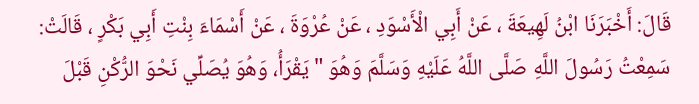قَالَ: أَخْبَرَنَا ابْنُ لَهِيعَةَ ، عَنْ أَبِي الْأَسْوَدِ ، عَنْ عُرْوَةَ ، عَنْ أَسْمَاءَ بِنْتِ أَبِي بَكْرٍ ، قَالَتْ: سَمِعْتُ رَسُولَ اللَّهِ صَلَّى اللَّهُ عَلَيْهِ وَسَلَّمَ وَهُوَ " يَقْرَأُ، وَهُوَ يُصَلِّي نَحْوَ الرُّكْنِ قَبْلَ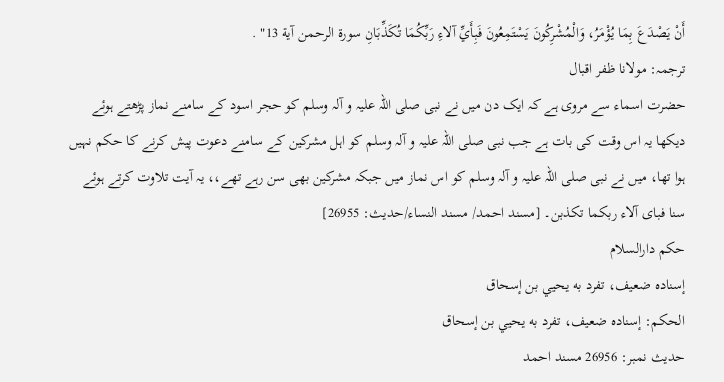أَنْ يَصْدَعَ بِمَا يُؤْمَرُ، وَالْمُشْرِكُونَ يَسْتَمِعُونَ فَبِأَيِّ آلاءِ رَبِّكُمَا تُكَذِّبَانِ سورة الرحمن آية 13" .
ترجمہ: مولانا ظفر اقبال
حضرت اسماء سے مروی ہے کہ ایک دن میں نے نبی صلی اللہ علیہ و آلہ وسلم کو حجر اسود کے سامنے نماز پڑھتے ہوئے دیکھا یہ اس وقت کی بات ہے جب نبی صلی اللہ علیہ و آلہ وسلم کو اہل مشرکین کے سامنے دعوت پیش کرنے کا حکم نہیں ہوا تھا، میں نے نبی صلی اللہ علیہ و آلہ وسلم کو اس نماز میں جبکہ مشرکین بھی سن رہے تھے،، یہ آیت تلاوت کرتے ہوئے سنا فبای آلاء ربکما تکذبن۔ [مسند احمد/ مسند النساء/حدیث: 26955]
حکم دارالسلام
إسناده ضعيف، تفرد به يحيي بن إسحاق
الحكم: إسناده ضعيف، تفرد به يحيي بن إسحاق
حدیث نمبر: 26956 مسند احمد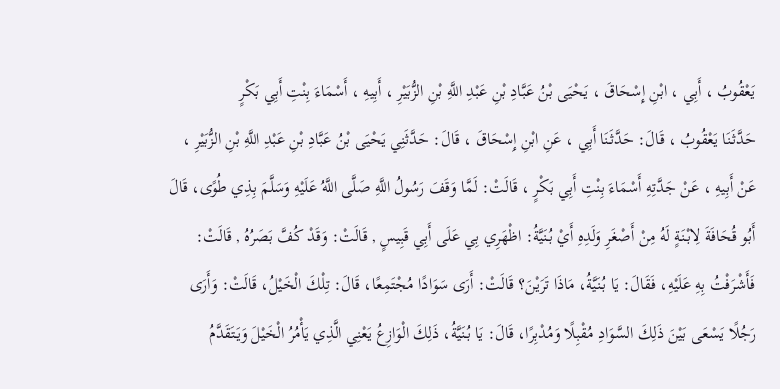يَعْقُوبُ ، أَبِي ، ابْنِ إِسْحَاقَ ، يَحْيَى بْنُ عَبَّادِ بْنِ عَبْدِ اللَّهِ بْنِ الزُّبَيْرِ ، أَبِيهِ ، أَسْمَاءَ بِنْتِ أَبِي بَكْرٍ
حَدَّثَنَا يَعْقُوبُ ، قَالَ: حَدَّثَنَا أَبِي ، عَنِ ابْنِ إِسْحَاقَ ، قَالَ: حَدَّثَنِي يَحْيَى بْنُ عَبَّادِ بْنِ عَبْدِ اللَّهِ بْنِ الزُّبَيْرِ ، عَنْ أَبِيهِ ، عَنْ جَدَّتِهِ أَسْمَاءَ بِنْتِ أَبِي بَكْرٍ ، قَالَتْ: لَمَّا وَقَفَ رَسُولُ اللَّهِ صَلَّى اللَّهُ عَلَيْهِ وَسَلَّمَ بِذِي طُوًى، قَالَ أَبُو قُحَافَةَ لِابْنَةٍ لَهُ مِنْ أَصْغَرِ وَلَدِهِ أَيْ بُنَيَّةُ: اظْهَرِي بِي عَلَى أَبِي قَبِيسٍ , قَالَتْ: وَقَدْ كُفَّ بَصَرُهُ , قَالَتْ: فَأَشْرَفْتُ بِهِ عَلَيْهِ، فَقَالَ: يَا بُنَيَّةُ، مَاذَا تَرَيْنَ؟ قَالَتْ: أَرَى سَوَادًا مُجْتَمِعًا، قَالَ: تِلْكَ الْخَيْلُ، قَالَتْ: وَأَرَى رَجُلًا يَسْعَى بَيْنَ ذَلِكَ السَّوَادِ مُقْبِلًا وَمُدْبِرًا، قَالَ: يَا بُنَيَّةُ، ذَلِكَ الْوَازِعُ يَعْنِي الَّذِي يَأْمُرُ الْخَيْلَ وَيَتَقَدَّمُ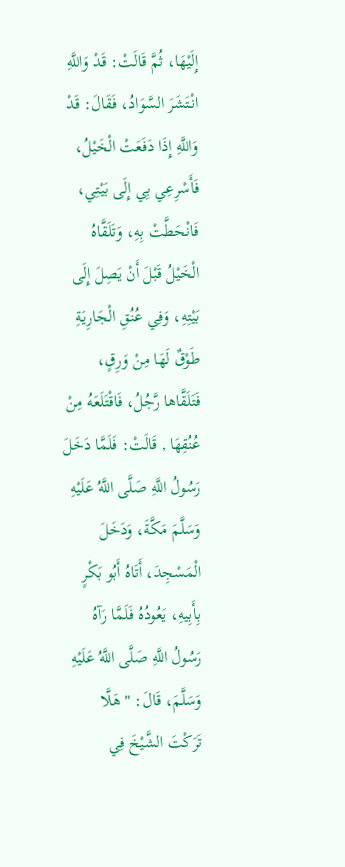إِلَيْهَا، ثُمَّ قَالَتْ: قَدْ وَاللَّهِ انْتَشَرَ السَّوَادُ، فَقَالَ: قَدْ وَاللَّهِ إِذَا دَفَعَتْ الْخَيْلُ، فَأَسْرِعِي بِي إِلَى بَيْتِي، فَانْحَطَّتْ بِهِ، وَتَلَقَّاهُ الْخَيْلُ قَبْلَ أَنْ يَصِلَ إِلَى بَيْتِهِ، وَفِي عُنُقِ الْجَارِيَةِ طَوْقٌ لَهَا مِنْ وَرِقٍ، فَتَلَقَّاها رَّجُلُ، فَاقْتَلَعَهُ مِنْ عُنُقِهَا , قَالَتْ: فَلَمَّا دَخَلَ رَسُولُ اللَّهِ صَلَّى اللَّهُ عَلَيْهِ وَسَلَّمَ مَكَّةَ، وَدَخَلَ الْمَسْجِدَ، أَتَاهُ أَبُو بَكْرٍ بِأَبِيهِ، يَعُودُهُ فَلَمَّا رَآهُ رَسُولُ اللَّهِ صَلَّى اللَّهُ عَلَيْهِ وَسَلَّمَ، قَالَ: " هَلَّا تَرَكْتَ الشَّيْخَ فِي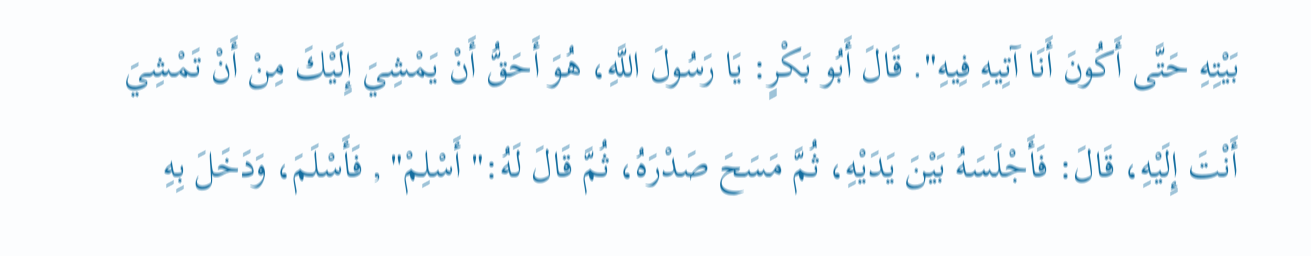بَيْتِهِ حَتَّى أَكُونَ أَنَا آتِيهِ فِيهِ". قَالَ أَبُو بَكْرٍ: يَا رَسُولَ اللَّهِ، هُوَ أَحَقُّ أَنْ يَمْشِيَ إِلَيْكَ مِنْ أَنْ تَمْشِيَ أَنْتَ إِلَيْهِ، قَالَ: فَأَجْلَسَهُ بَيْنَ يَدَيْهِ، ثُمَّ مَسَحَ صَدْرَهُ، ثُمَّ قَالَ لَهُ:" أَسْلِمْ" , فَأَسْلَمَ، وَدَخَلَ بِهِ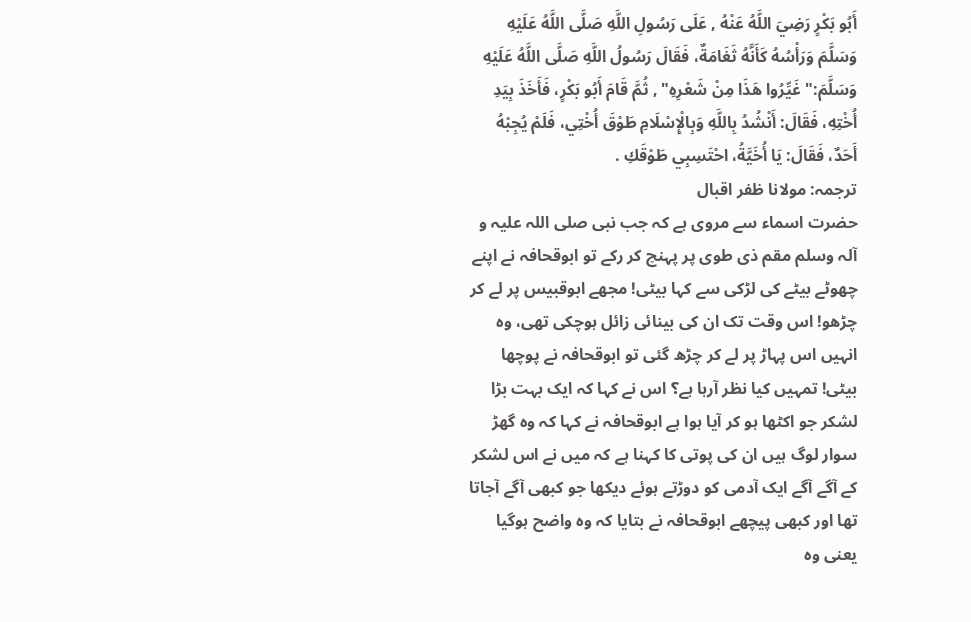أَبُو بَكْرٍ رَضِيَ اللَّهُ عَنْهُ , عَلَى رَسُولِ اللَّهِ صَلَّى اللَّهُ عَلَيْهِ وَسَلَّمَ وَرَأْسُهُ كَأَنَّهُ ثَغَامَةٌ، فَقَالَ رَسُولُ اللَّهِ صَلَّى اللَّهُ عَلَيْهِ وَسَلَّمَ:" غَيِّرُوا هَذَا مِنْ شَعْرِهِ" , ثُمَّ قَامَ أَبُو بَكْرٍ، فَأَخَذَ بِيَدِ أُخْتِهِ، فَقَالَ: أَنْشُدُ بِاللَّهِ وَبِالْإِسْلَامِ طَوْقَ أُخْتِي، فَلَمْ يُجِبْهُ أَحَدٌ، فَقَالَ: يَا أُخَيَّةُ، احْتَسِبِي طَوْقَكِ .
ترجمہ: مولانا ظفر اقبال
حضرت اسماء سے مروی ہے کہ جب نبی صلی اللہ علیہ و آلہ وسلم مقم ذی طوی پر پہنچ کر رکے تو ابوقحافہ نے اپنے چھوٹے بیٹے کی لڑکی سے کہا بیٹی! مجھے ابوقبیس پر لے کر چڑھو! اس وقت تک ان کی بینائی زائل ہوچکی تھی، وہ انہیں اس پہاڑ پر لے کر چڑھ گئی تو ابوقحافہ نے پوچھا بیٹی! تمہیں کیا نظر آرہا ہے؟ اس نے کہا کہ ایک بہت بڑا لشکر جو اکٹھا ہو کر آیا ہوا ہے ابوقحافہ نے کہا کہ وہ گھڑ سوار لوگ ہیں ان کی پوتی کا کہنا ہے کہ میں نے اس لشکر کے آگے آگے ایک آدمی کو دوڑتے ہوئے دیکھا جو کبھی آگے آجاتا تھا اور کبھی پیچھے ابوقحافہ نے بتایا کہ وہ واضح ہوگیا یعنی وہ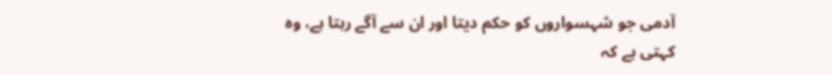آدمی جو شہسواروں کو حکم دیتا اور ان سے آگے رہتا ہے، وہ کہتی ہے کہ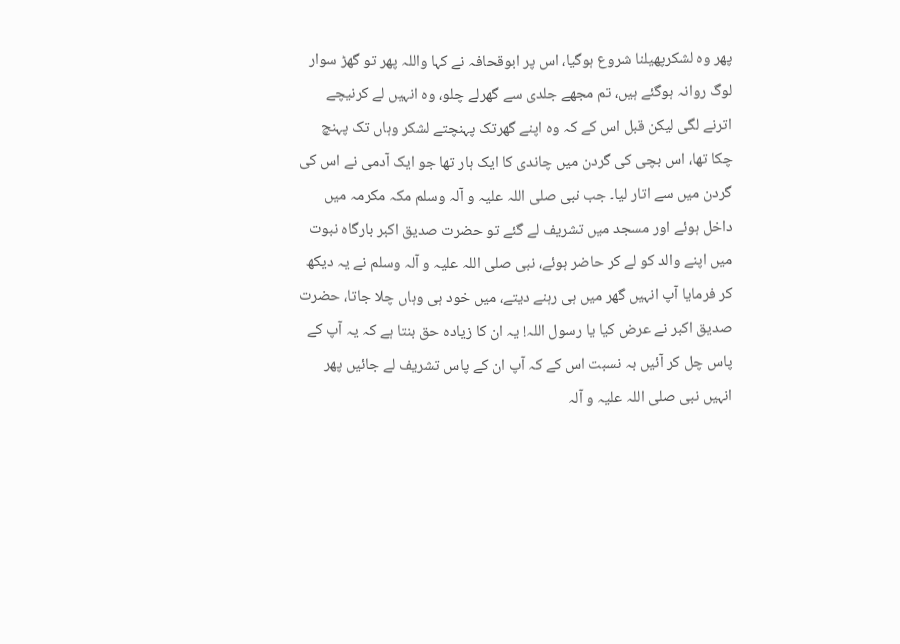پھر وہ لشکرپھیلنا شروع ہوگیا، اس پر ابوقحافہ نے کہا واللہ پھر تو گھڑ سوار لوگ روانہ ہوگئے ہیں، تم مجھے جلدی سے گھرلے چلو، وہ انہیں لے کرنیچے اترنے لگی لیکن قبل اس کے کہ وہ اپنے گھرتک پہنچتے لشکر وہاں تک پہنچ چکا تھا، اس بچی کی گردن میں چاندی کا ایک ہار تھا جو ایک آدمی نے اس کی گردن میں سے اتار لیا۔ جب نبی صلی اللہ علیہ و آلہ وسلم مکہ مکرمہ میں داخل ہوئے اور مسجد میں تشریف لے گئے تو حضرت صدیق اکبر بارگاہ نبوت میں اپنے والد کو لے کر حاضر ہوئے، نبی صلی اللہ علیہ و آلہ وسلم نے یہ دیکھ کر فرمایا آپ انہیں گھر میں ہی رہنے دیتے، میں خود ہی وہاں چلا جاتا، حضرت صدیق اکبر نے عرض کیا یا رسول اللہ! یہ ان کا زیادہ حق بنتا ہے کہ یہ آپ کے پاس چل کر آئیں بہ نسبت اس کے کہ آپ ان کے پاس تشریف لے جائیں پھر انہیں نبی صلی اللہ علیہ و آلہ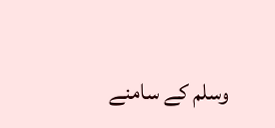وسلم کے سامنے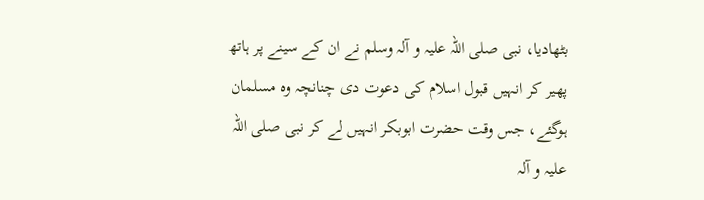بٹھادیا، نبی صلی اللہ علیہ و آلہ وسلم نے ان کے سینے پر ہاتھ پھیر کر انہیں قبول اسلام کی دعوت دی چنانچہ وہ مسلمان ہوگئے، جس وقت حضرت ابوبکر انہیں لے کر نبی صلی اللہ علیہ و آلہ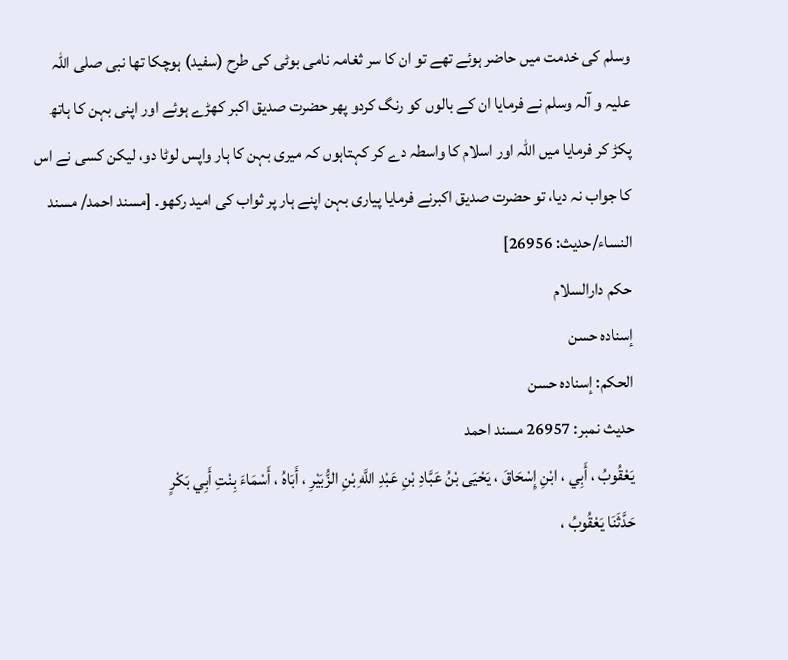وسلم کی خدمت میں حاضر ہوئے تھے تو ان کا سر ثغامہ نامی بوٹی کی طرح (سفید) ہوچکا تھا نبی صلی اللہ علیہ و آلہ وسلم نے فرمایا ان کے بالوں کو رنگ کردو پھر حضرت صدیق اکبر کھڑے ہوئے اور اپنی بہن کا ہاتھ پکڑ کر فرمایا میں اللہ اور اسلام کا واسطہ دے کر کہتاہوں کہ میری بہن کا ہار واپس لوٹا دو، لیکن کسی نے اس کا جواب نہ دیا، تو حضرت صدیق اکبرنے فرمایا پیاری بہن اپنے ہار پر ثواب کی امید رکھو۔ [مسند احمد/ مسند النساء/حدیث: 26956]
حکم دارالسلام
إسناده حسن
الحكم: إسناده حسن
حدیث نمبر: 26957 مسند احمد
يَعْقُوبُ ، أَبِي ، ابْنِ إِسْحَاقَ ، يَحْيَى بْنُ عَبَّادِ بْنِ عَبْدِ اللَّهِ بْنِ الزُّبَيْرِ ، أَبَاهُ ، أَسْمَاءَ بِنْتِ أَبِي بَكْرٍ
حَدَّثَنَا يَعْقُوبُ ،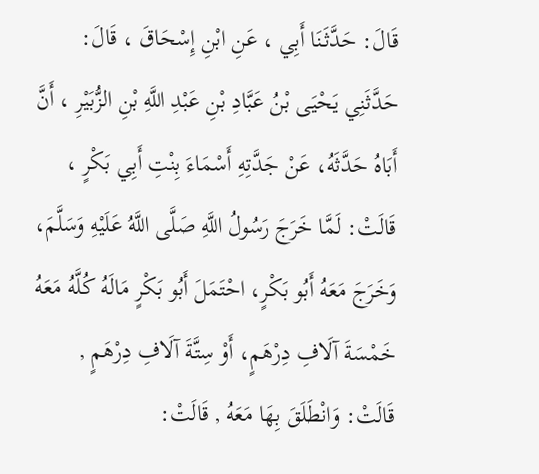قَالَ: حَدَّثَنَا أَبِي ، عَنِ ابْنِ إِسْحَاقَ ، قَالَ: حَدَّثَنِي يَحْيَى بْنُ عَبَّادِ بْنِ عَبْدِ اللَّهِ بْنِ الزُّبَيْرِ ، أَنَّ أَبَاهُ حَدَّثَهُ، عَنْ جَدَّتِهِ أَسْمَاءَ بِنْتِ أَبِي بَكْرٍ ، قَالَتْ: لَمَّا خَرَجَ رَسُولُ اللَّهِ صَلَّى اللَّهُ عَلَيْهِ وَسَلَّمَ، وَخَرَجَ مَعَهُ أَبُو بَكْرٍ، احْتَمَلَ أَبُو بَكْرٍ مَالَهُ كُلَّهُ مَعَهُ خَمْسَةَ آلَافِ دِرْهَمٍ، أَوْ سِتَّةَ آلَافِ دِرْهَمٍ , قَالَتْ: وَانْطَلَقَ بِهَا مَعَهُ , قَالَتْ: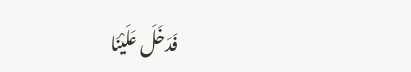فَدَخَلَ عَلَيْنَا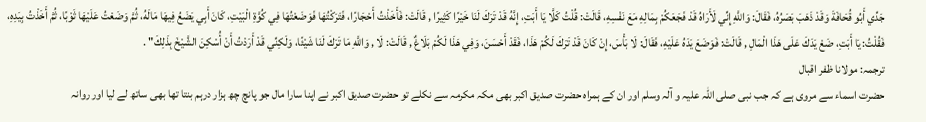جَدِّي أَبُو قُحَافَةَ وَقَدْ ذَهَبَ بَصَرُهُ، فَقَالَ: وَاللَّهِ إِنِّي لَأَرَاهُ قَدْ فَجَعَكُمْ بِمَالِهِ مَعَ نَفْسِهِ، قَالَتْ: قُلْتُ كَلَّا يَا أَبَتِ، إِنَّهُ قَدْ تَرَكَ لَنَا خَيْرًا كَثِيرًا , قَالَتْ: فَأَخَذْتُ أَحْجَارًا، فَتَرَكْتُهَا فَوَضَعْتُهَا فِي كُوَّةِ الْبَيْتِ، كَانَ أَبِي يَضَعُ فِيهَا مَالَهُ، ثُمَّ وَضَعْتُ عَلَيْهَا ثَوْبًا، ثُمَّ أَخَذْتُ بِيَدِهِ، فَقُلْتُ: يَا أَبَتِ، ضَعْ يَدَكَ عَلَى هَذَا الْمَالِ , قَالَتْ: فَوَضَعَ يَدَهُ عَلَيْهِ، فَقَالَ: لَا بَأْسَ، إِنْ كَانَ قَدْ تَرَكَ لَكُمْ هَذَا، فَقَدْ أَحْسَنَ، وَفِي هَذَا لَكُمْ بَلَاغٌ , قَالَتْ: لَا , وَاللَّهِ مَا تَرَكَ لَنَا شَيْئًا، وَلَكِنِّي قَدْ أَرَدْتُ أَنْ أُسْكِنَ الشَّيْخَ بِذَلِكَ" .
ترجمہ: مولانا ظفر اقبال
حضرت اسماء سے مروی ہے کہ جب نبی صلی اللہ علیہ و آلہ وسلم اور ان کے ہمراہ حضرت صدیق اکبر بھی مکہ مکرمہ سے نکلے تو حضرت صدیق اکبر نے اپنا سارا مال جو پانچ چھ ہزار درہم بنتا تھا بھی ساتھ لے لیا اور روانہ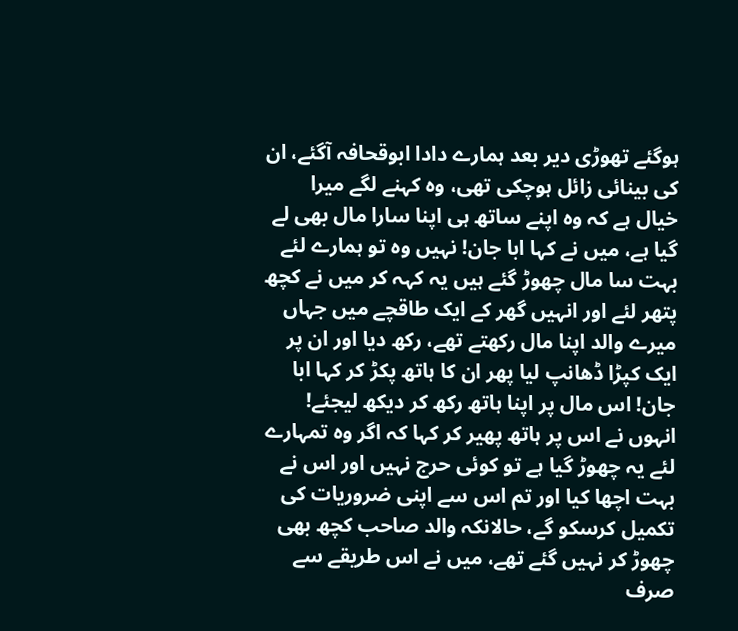ہوگئے تھوڑی دیر بعد ہمارے دادا ابوقحافہ آگئے، ان کی بینائی زائل ہوچکی تھی، وہ کہنے لگے میرا خیال ہے کہ وہ اپنے ساتھ ہی اپنا سارا مال بھی لے گیا ہے، میں نے کہا ابا جان! نہیں وہ تو ہمارے لئے بہت سا مال چھوڑ گئے ہیں یہ کہہ کر میں نے کچھ پتھر لئے اور انہیں گھر کے ایک طاقچے میں جہاں میرے والد اپنا مال رکھتے تھے، رکھ دیا اور ان پر ایک کپڑا ڈھانپ لیا پھر ان کا ہاتھ پکڑ کر کہا ابا جان! اس مال پر اپنا ہاتھ رکھ کر دیکھ لیجئے! انہوں نے اس پر ہاتھ پھیر کر کہا کہ اگر وہ تمہارے لئے یہ چھوڑ گیا ہے تو کوئی حرج نہیں اور اس نے بہت اچھا کیا اور تم اس سے اپنی ضروریات کی تکمیل کرسکو گے، حالانکہ والد صاحب کچھ بھی چھوڑ کر نہیں گئے تھے، میں نے اس طریقے سے صرف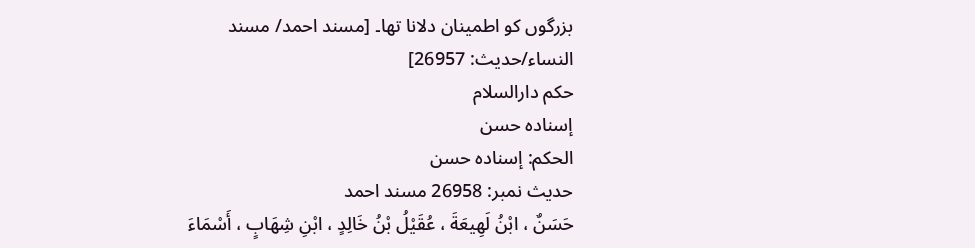بزرگوں کو اطمینان دلانا تھا۔ [مسند احمد/ مسند النساء/حدیث: 26957]
حکم دارالسلام
إسناده حسن
الحكم: إسناده حسن
حدیث نمبر: 26958 مسند احمد
حَسَنٌ ، ابْنُ لَهِيعَةَ ، عُقَيْلُ بْنُ خَالِدٍ ، ابْنِ شِهَابٍ ، أَسْمَاءَ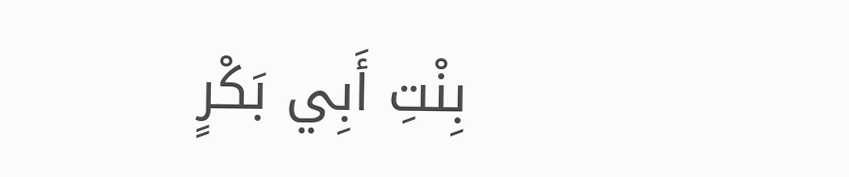بِنْتِ أَبِي بَكْرٍ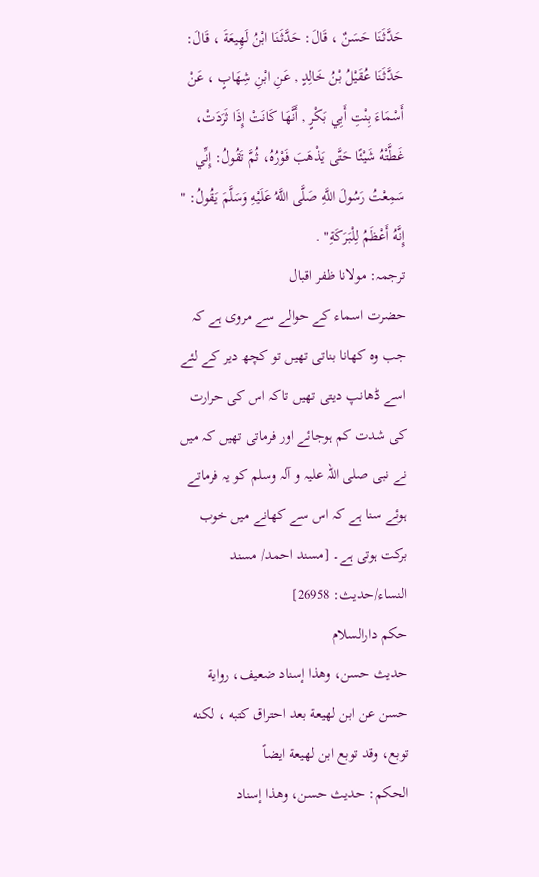حَدَّثَنَا حَسَنٌ ، قَالَ: حَدَّثَنَا ابْنُ لَهِيعَةَ ، قَالَ: حَدَّثَنَا عُقَيْلُ بْنُ خَالِدٍ , عَنِ ابْنِ شِهَابٍ ، عَنْ أَسْمَاءَ بِنْتِ أَبِي بَكْرٍ , أَنَّهَا كَانَتْ إِذَا ثَرَدَتْ، غَطَّتْهُ شَيْئًا حَتَّى يَذْهَبَ فَوْرُهُ، ثُمَّ تَقُولُ: إِنِّي سَمِعْتُ رَسُولَ اللَّهِ صَلَّى اللَّهُ عَلَيْهِ وَسَلَّمَ يَقُولُ: " إِنَّهُ أَعْظَمُ لِلْبَرَكَةِ" .
ترجمہ: مولانا ظفر اقبال
حضرت اسماء کے حوالے سے مروی ہے کہ جب وہ کھانا بناتی تھیں تو کچھ دیر کے لئے اسے ڈھانپ دیتی تھیں تاکہ اس کی حرارت کی شدت کم ہوجائے اور فرماتی تھیں کہ میں نے نبی صلی اللہ علیہ و آلہ وسلم کو یہ فرماتے ہوئے سنا ہے کہ اس سے کھانے میں خوب برکت ہوتی ہے۔ [مسند احمد/ مسند النساء/حدیث: 26958]
حکم دارالسلام
حديث حسن، وهذا إسناد ضعيف، رواية حسن عن ابن لهيعة بعد احتراق كتبه ، لكنه توبع، وقد توبع ابن لهيعة ايضاً
الحكم: حديث حسن، وهذا إسناد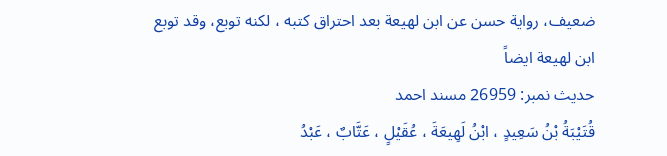ضعيف، رواية حسن عن ابن لهيعة بعد احتراق كتبه ، لكنه توبع، وقد توبع ابن لهيعة ايضاً
حدیث نمبر: 26959 مسند احمد
قُتَيْبَةُ بْنُ سَعِيدٍ ، ابْنُ لَهِيعَةَ ، عُقَيْلٍ ، عَتَّابٌ ، عَبْدُ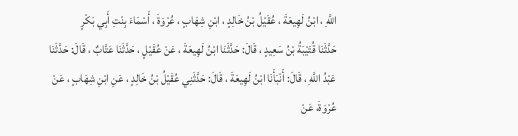اللَّهِ ، ابْنُ لَهِيعَةَ ، عُقَيْلُ بْنُ خَالِدٍ ، ابْنِ شِهَابٍ ، عُرْوَةَ ، أَسْمَاءَ بِنْتِ أَبِي بَكْرٍ
حَدَّثَنَا قُتَيْبَةُ بْنُ سَعِيدٍ ، قَالَ: حَدَّثَنَا ابْنُ لَهِيعَةَ ، عَنْ عُقَيْلٍ ، حَدَّثَنَا عَتَّابٌ ، قَالَ: حَدَّثَنَا عَبْدُ اللَّهِ ، قَالَ: أَنْبَأَنَا ابْنُ لَهِيعَةَ ، قَالَ: حَدَّثَنِي عُقَيْلُ بْنُ خَالِدٍ ، عَنِ ابْنِ شِهَابٍ ، عَنْ عُرْوَةَ، عَنْ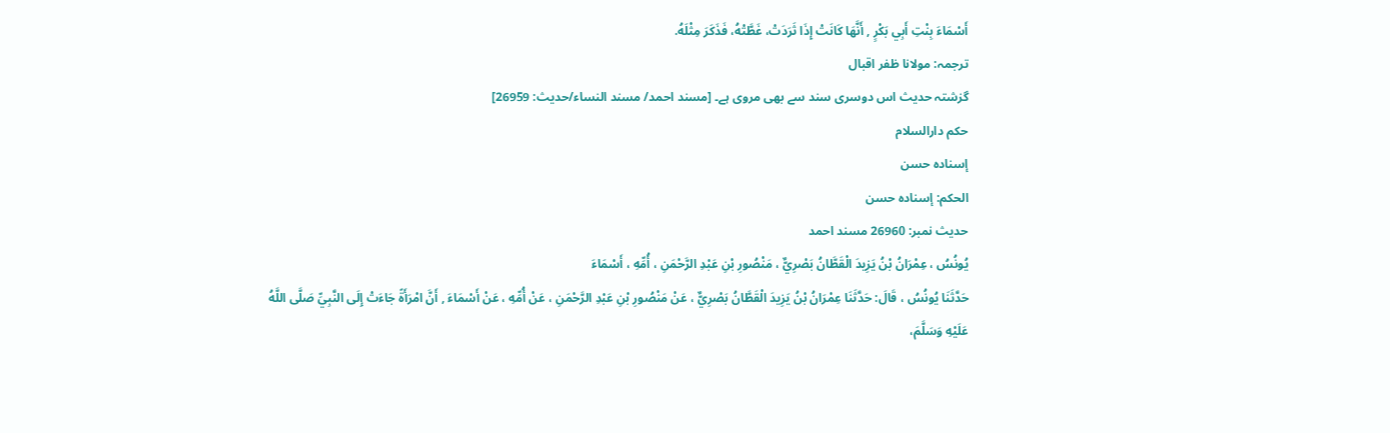أَسْمَاءَ بِنْتِ أَبِي بَكْرٍ , أَنَّهَا كَانَتْ إِذَا ثَرَدَتْ، غَطَّتْهُ، فَذَكَرَ مِثْلَهُ.
ترجمہ: مولانا ظفر اقبال
گزشتہ حدیث اس دوسری سند سے بھی مروی ہے۔ [مسند احمد/ مسند النساء/حدیث: 26959]
حکم دارالسلام
إسناده حسن
الحكم: إسناده حسن
حدیث نمبر: 26960 مسند احمد
يُونُسُ ، عِمْرَانُ بْنُ يَزِيدَ الْقَطَّانُ بَصْرِيٌّ ، مَنْصُورِ بْنِ عَبْدِ الرَّحْمَنِ ، أُمِّهِ ، أَسْمَاءَ
حَدَّثَنَا يُونُسُ ، قَالَ: حَدَّثَنَا عِمْرَانُ بْنُ يَزِيدَ الْقَطَّانُ بَصْرِيٌّ ، عَنْ مَنْصُورِ بْنِ عَبْدِ الرَّحْمَنِ ، عَنْ أُمِّهِ ، عَنْ أَسْمَاءَ , أَنَّ امْرَأَةً جَاءَتْ إِلَى النَّبِيِّ صَلَّى اللَّهُ عَلَيْهِ وَسَلَّمَ،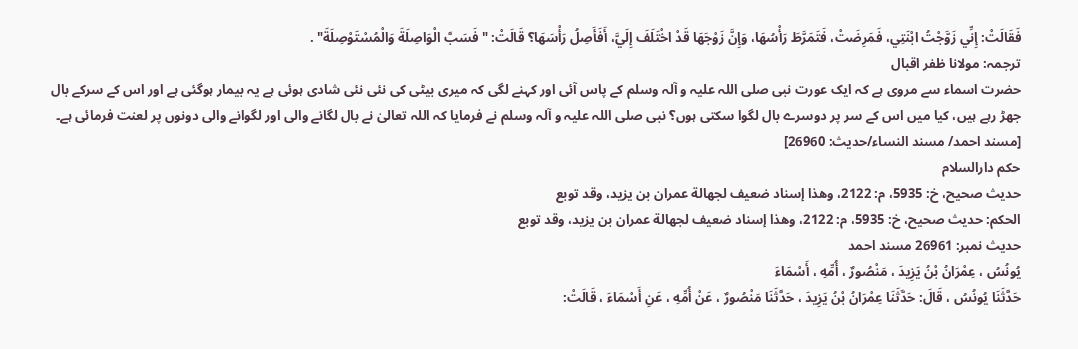فَقَالَتْ: إِنِّي زَوَّجْتُ ابْنَتِي، فَمَرِضَتْ، فَتَمَرَّطَ رَأْسُهَا، وَإِنَّ زَوْجَهَا قَدْ اخْتَلَفَ إِلَيَّ، أَفَأَصِلُ رَأْسَهَا؟ قَالَتْ: " فَسَبَّ الْوَاصِلَةَ وَالْمُسْتَوْصِلَةَ" .
ترجمہ: مولانا ظفر اقبال
حضرت اسماء سے مروی ہے کہ ایک عورت نبی صلی اللہ علیہ و آلہ وسلم کے پاس آئی اور کہنے لگی کہ میری بیٹی کی نئی نئی شادی ہوئی ہے یہ بیمار ہوگئی ہے اور اس کے سرکے بال جھڑ رہے ہیں، کیا میں اس کے سر پر دوسرے بال لگوا سکتی ہوں؟ نبی صلی اللہ علیہ و آلہ وسلم نے فرمایا کہ اللہ تعالیٰ نے بال لگانے والی اور لگوانے والی دونوں پر لعنت فرمائی ہے۔ [مسند احمد/ مسند النساء/حدیث: 26960]
حکم دارالسلام
حديث صحيح، خ: 5935، م: 2122، وهذا إسناد ضعيف لجهالة عمران بن يزيد، وقد توبع
الحكم: حديث صحيح، خ: 5935، م: 2122، وهذا إسناد ضعيف لجهالة عمران بن يزيد، وقد توبع
حدیث نمبر: 26961 مسند احمد
يُونُسُ ، عِمْرَانُ بْنُ يَزِيدَ ، مَنْصُورٌ ، أُمِّهِ ، أَسْمَاءَ
حَدَّثَنَا يُونُسُ ، قَالَ: حَدَّثَنَا عِمْرَانُ بْنُ يَزِيدَ ، حَدَّثَنَا مَنْصُورٌ ، عَنْ أُمِّهِ ، عَنِ أَسْمَاءَ ، قَالَتْ: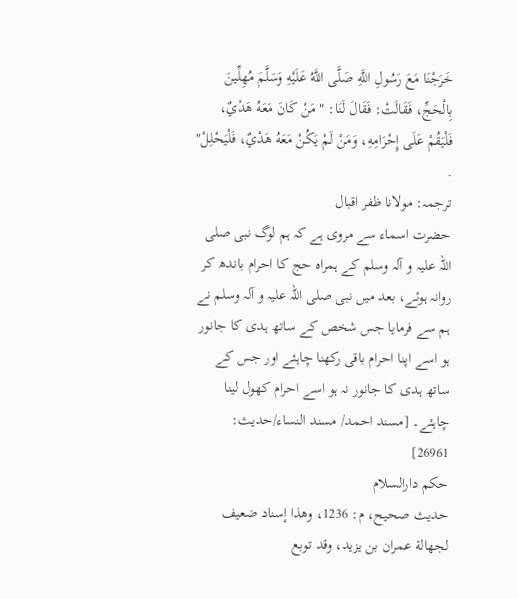خَرَجْنَا مَعَ رَسُولِ اللَّهِ صَلَّى اللَّهُ عَلَيْهِ وَسَلَّمَ مُهِلِّينَ بِالْحَجِّ، فَقَالَتْ: فَقَالَ لَنَا: " مَنْ كَانَ مَعَهُ هَدْيٌ، فَلْيَقُمْ عَلَى إِحْرَامِهِ، وَمَنْ لَمْ يَكُنْ مَعَهُ هَدْيٌ، فَلْيَحْلِلْ" .
ترجمہ: مولانا ظفر اقبال
حضرت اسماء سے مروی ہے کہ ہم لوگ نبی صلی اللہ علیہ و آلہ وسلم کے ہمراہ حج کا احرام باندھ کر روانہ ہوئے، بعد میں نبی صلی اللہ علیہ و آلہ وسلم نے ہم سے فرمایا جس شخص کے ساتھ ہدی کا جانور ہو اسے اپنا احرام باقی رکھنا چاہئے اور جس کے ساتھ ہدی کا جانور نہ ہو اسے احرام کھول لینا چاہئے۔ [مسند احمد/ مسند النساء/حدیث: 26961]
حکم دارالسلام
حديث صحيح، م: 1236، وهذا إسناد ضعيف لجهالة عمران بن يزيد، وقد توبع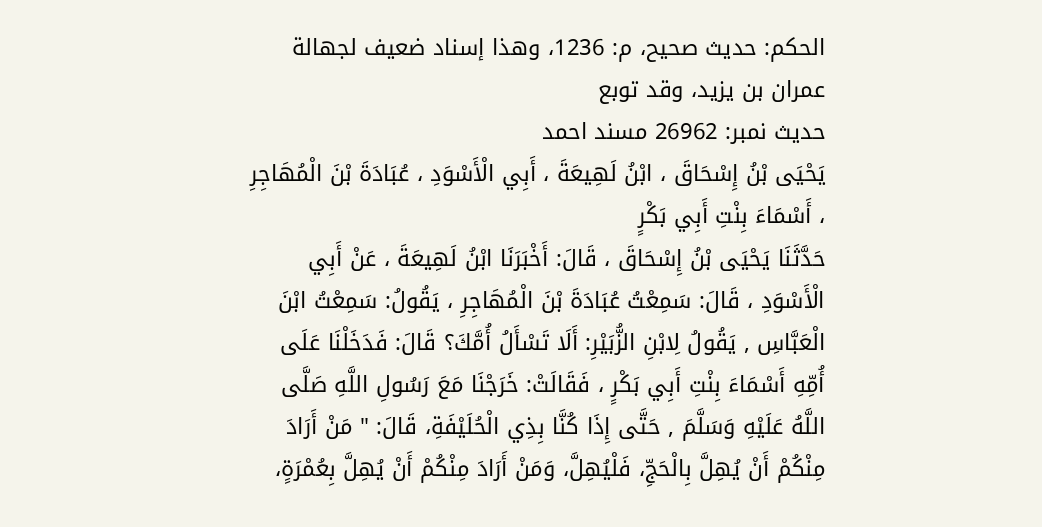الحكم: حديث صحيح، م: 1236، وهذا إسناد ضعيف لجهالة عمران بن يزيد، وقد توبع
حدیث نمبر: 26962 مسند احمد
يَحْيَى بْنُ إِسْحَاقَ ، ابْنُ لَهِيعَةَ ، أَبِي الْأَسْوَدِ ، عُبَادَةَ بْنَ الْمُهَاجِرِ ، أَسْمَاءَ بِنْتِ أَبِي بَكْرٍ
حَدَّثَنَا يَحْيَى بْنُ إِسْحَاقَ ، قَالَ: أَخْبَرَنَا ابْنُ لَهِيعَةَ ، عَنْ أَبِي الْأَسْوَدِ ، قَالَ: سَمِعْتُ عُبَادَةَ بْنَ الْمُهَاجِرِ ، يَقُولُ: سَمِعْتُ ابْنَ الْعَبَّاسِ , يَقُولُ لِابْنِ الزُّبَيْرِ: أَلَا تَسْأَلُ أُمَّكَ؟ قَالَ: فَدَخَلْنَا عَلَى أُمِّهِ أَسْمَاءَ بِنْتِ أَبِي بَكْرٍ ، فَقَالَتْ: خَرَجْنَا مَعَ رَسُولِ اللَّهِ صَلَّى اللَّهُ عَلَيْهِ وَسَلَّمَ , حَتَّى إِذَا كُنَّا بِذِي الْحُلَيْفَةِ، قَالَ: " مَنْ أَرَادَ مِنْكُمْ أَنْ يُهِلَّ بِالْحَجِّ، فَلْيُهِلَّ، وَمَنْ أَرَادَ مِنْكُمْ أَنْ يُهِلَّ بِعُمْرَةٍ،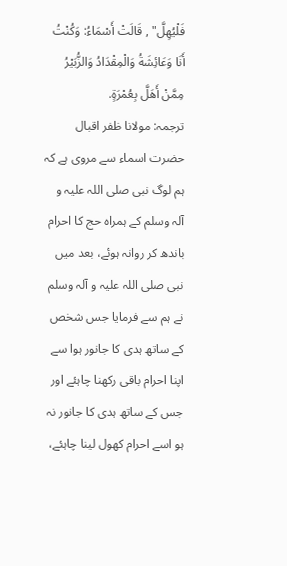فَلْيُهِلَّ" , قَالَتْ أَسْمَاءُ: وَكُنْتُ أَنَا وَعَائِشَةُ وَالْمِقْدَادُ وَالزُّبَيْرُ مِمَّنْ أَهَلَّ بِعُمْرَةٍ.
ترجمہ: مولانا ظفر اقبال
حضرت اسماء سے مروی ہے کہ ہم لوگ نبی صلی اللہ علیہ و آلہ وسلم کے ہمراہ حج کا احرام باندھ کر روانہ ہوئے، بعد میں نبی صلی اللہ علیہ و آلہ وسلم نے ہم سے فرمایا جس شخص کے ساتھ ہدی کا جانور ہوا سے اپنا احرام باقی رکھنا چاہئے اور جس کے ساتھ ہدی کا جانور نہ ہو اسے احرام کھول لینا چاہئے،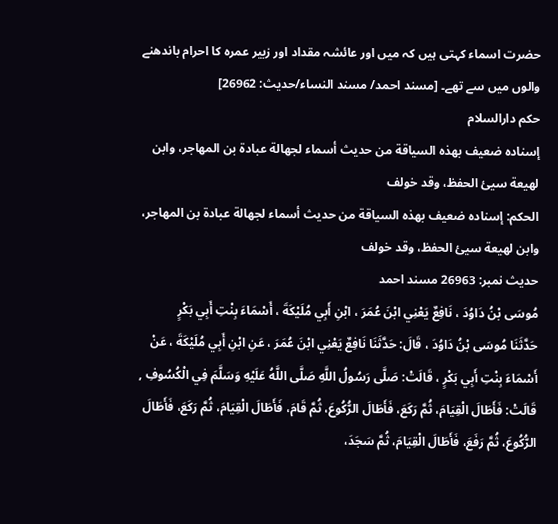حضرت اسماء کہتی ہیں کہ میں اور عائشہ مقداد اور زبیر عمرہ کا احرام باندھنے والوں میں سے تھے۔ [مسند احمد/ مسند النساء/حدیث: 26962]
حکم دارالسلام
إسناده ضعيف بهذه السياقة من حديث أسماء لجهالة عبادة بن المهاجر، وابن لهيعة سيئ الحفظ، وقد خولف
الحكم: إسناده ضعيف بهذه السياقة من حديث أسماء لجهالة عبادة بن المهاجر، وابن لهيعة سيئ الحفظ، وقد خولف
حدیث نمبر: 26963 مسند احمد
مُوسَى بْنُ دَاوُدَ ، نَافِعٌ يَعْنِي ابْنَ عُمَرَ ، ابْنِ أَبِي مُلَيْكَةَ ، أَسْمَاءَ بِنْتِ أَبِي بَكْرٍ
حَدَّثَنَا مُوسَى بْنُ دَاوُدَ ، قَالَ: حَدَّثَنَا نَافِعٌ يَعْنِي ابْنَ عُمَرَ ، عَنِ ابْنِ أَبِي مُلَيْكَةَ ، عَنْ أَسْمَاءَ بِنْتِ أَبِي بَكْرٍ ، قَالَتْ: صَلَّى رَسُولُ اللَّهِ صَلَّى اللَّهُ عَلَيْهِ وَسَلَّمَ فِي الْكُسُوفِ , قَالَتْ: فَأَطَالَ الْقِيَامَ، ثُمَّ رَكَعَ، فَأَطَالَ الرُّكُوعَ، ثُمَّ قَامَ، فَأَطَالَ الْقِيَامَ، ثُمَّ رَكَعَ، فَأَطَالَ الرُّكُوعَ، ثُمَّ رَفَعَ، فَأَطَالَ الْقِيَامَ، ثُمَّ سَجَدَ،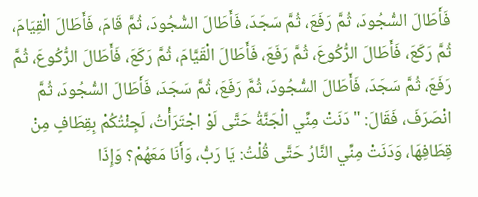فَأَطَالَ السُّجُودَ، ثُمَّ رَفَعَ، ثُمَّ سَجَدَ، فَأَطَالَ السُّجُودَ، ثُمَّ قَامَ، فَأَطَالَ الْقِيَامَ، ثُمَّ رَكَعَ، فَأَطَالَ الرُّكُوعَ، ثُمَّ رَفَعَ، فَأَطَالَ الْقَيَّامَ، ثُمَّ رَكَعَ، فَأَطَالَ الرُّكُوعَ، ثُمَّ رَفَعَ، ثُمَّ سَجَدَ، فَأَطَالَ السُّجُودَ، ثُمَّ رَفَعَ، ثُمَّ سَجَدَ، فَأَطَالَ السُّجُودَ، ثُمَّ انْصَرَفَ، فَقَالَ: " دَنَتْ مِنِّي الْجَنَّةُ حَتَّى لَوْ اجْتَرَأْتُ، لَجِئْتُكُمْ بِقِطَافٍ مِنْ قِطَافِهَا، وَدَنَتْ مِنِّي النَّارُ حَتَّى قُلْتُ: يَا رَبُّ، وَأَنَا مَعَهُمْ؟ وَإِذَا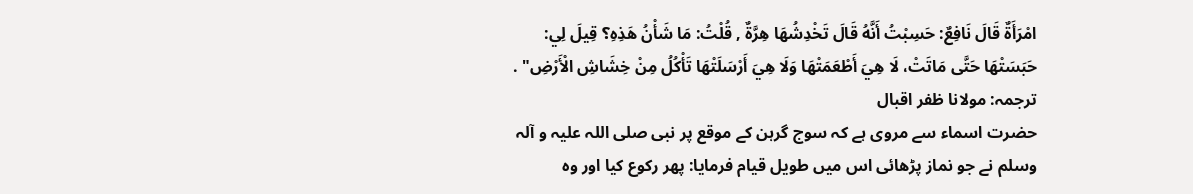امْرَأَةٌ قَالَ نَافِعٌ: حَسِبْتُ أَنَّهُ قَالَ تَخْدِشُهَا هِرَّةٌ , قُلْتُ: مَا شَأْنُ هَذِهِ؟ قِيلَ لِي: حَبَسَتْهَا حَتَّى مَاتَتْ، لَا هِيَ أَطْعَمَتْهَا وَلَا هِيَ أَرْسَلَتْهَا تَأْكُلُ مِنْ خِشَاشِ الْأَرْضِ" .
ترجمہ: مولانا ظفر اقبال
حضرت اسماء سے مروی ہے کہ سوج گرہن کے موقع پر نبی صلی اللہ علیہ و آلہ وسلم نے جو نماز پڑھائی اس میں طویل قیام فرمایا: پھر رکوع کیا اور وہ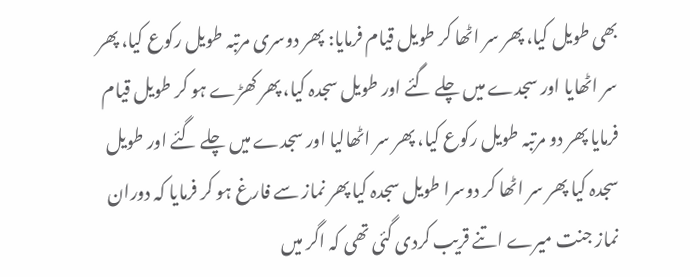بھی طویل کیا، پھر سر اٹھا کر طویل قیام فرمایا: پھر دوسری مرتبہ طویل رکوع کیا، پھر سر اٹھایا اور سجدے میں چلے گئے اور طویل سجدہ کیا، پھر کھڑے ہو کر طویل قیام فرمایا پھر دو مرتبہ طویل رکوع کیا، پھر سر اٹھالیا اور سجدے میں چلے گئے اور طویل سجدہ کیا پھر سر اٹھا کر دوسرا طویل سجدہ کیا پھر نماز سے فارغ ہو کر فرمایا کہ دوران نماز جنت میرے اتنے قریب کردی گئی تھی کہ اگر میں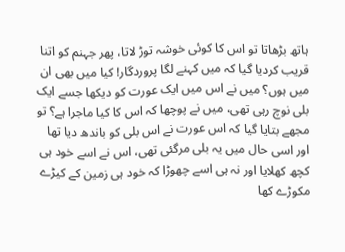ہاتھ بڑھاتا تو اس کا کوئی خوشہ توڑ لاتا، پھر جہنم کو اتنا قریب کردیا گیا کہ میں کہنے لگا پروردگار! کیا میں بھی ان میں ہوں؟ میں نے اس میں ایک عورت کو دیکھا جسے ایک بلی نوچ رہی تھی، میں نے پوچھا کہ اس کا کیا ماجرا ہے؟ تو مجھے بتایا گیا کہ اس عورت نے اس بلی کو باندھ دیا تھا اور اسی حال میں یہ بلی مرگئی تھی، اس نے اسے خود ہی کچھ کھلایا اور نہ ہی اسے چھوڑا کہ خود ہی زمین کے کیڑے مکوڑے کھا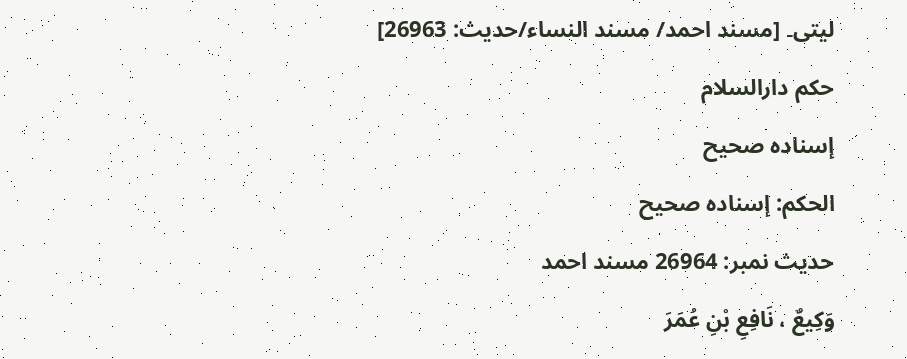لیتی۔ [مسند احمد/ مسند النساء/حدیث: 26963]
حکم دارالسلام
إسناده صحيح
الحكم: إسناده صحيح
حدیث نمبر: 26964 مسند احمد
وَكِيعٌ ، نَافِعِ بْنِ عُمَرَ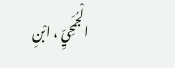الْجُمَحِيِّ ، ابْنِ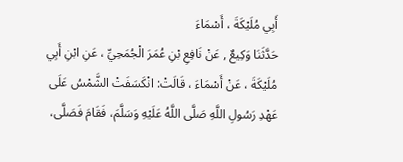أَبِي مُلَيْكَةَ ، أَسْمَاءَ
حَدَّثَنَا وَكِيعٌ , عَنْ نَافِعِ بْنِ عُمَرَ الْجُمَحِيِّ ، عَنِ ابْنِ أَبِي مُلَيْكَةَ ، عَنْ أَسْمَاءَ ، قَالَتْ: انْكَسَفَتْ الشَّمْسُ عَلَى عَهْدِ رَسُولِ اللَّهِ صَلَّى اللَّهُ عَلَيْهِ وَسَلَّمَ، فَقَامَ فَصَلَّى،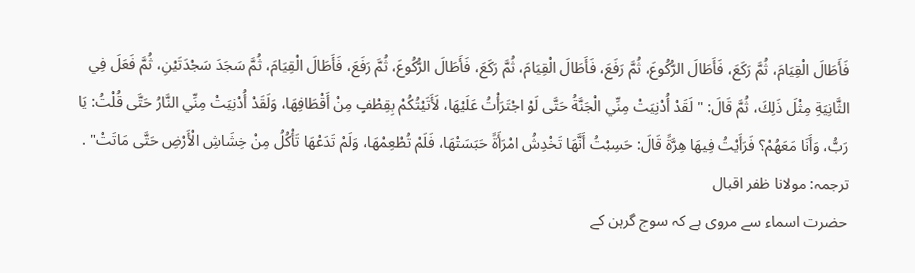فَأَطَالَ الْقِيَامَ، ثُمَّ رَكَعَ، فَأَطَالَ الرُّكُوعَ، ثُمَّ رَفَعَ، فَأَطَالَ الْقِيَامَ، ثُمَّ رَكَعَ، فَأَطَالَ الرُّكُوعَ، ثُمَّ رَفَعَ، فَأَطَالَ الْقِيَامَ، ثُمَّ سَجَدَ سَجْدَتَيْنِ، ثُمَّ فَعَلَ فِي الثَّانِيَةِ مِثْلَ ذَلِكَ، ثُمَّ قَالَ: " لَقَدْ أُدْنِيَتْ مِنِّي الْجَنَّةُ حَتَّى لَوْ اجْتَرَأْتُ عَلَيْهَا، لَأَتَيْتُكُمْ بِقِطْفٍ مِنْ أَقْطَافِهَا، وَلَقَدْ أُدْنِيَتْ مِنِّي النَّارُ حَتَّى قُلْتُ: يَا رَبُّ، وَأَنَا مَعَهُمْ؟ فَرَأَيْتُ فِيهَا هِرَّةً قَالَ: حَسِبْتُ أَنَّهَا تَخْدِشُ امْرَأَةً حَبَسَتْهَا، فَلَمْ تُطْعِمْهَا، وَلَمْ تَدَعْهَا تَأْكُلُ مِنْ خِشَاشِ الْأَرْضِ حَتَّى مَاتَتْ" .
ترجمہ: مولانا ظفر اقبال
حضرت اسماء سے مروی ہے کہ سوج گرہن کے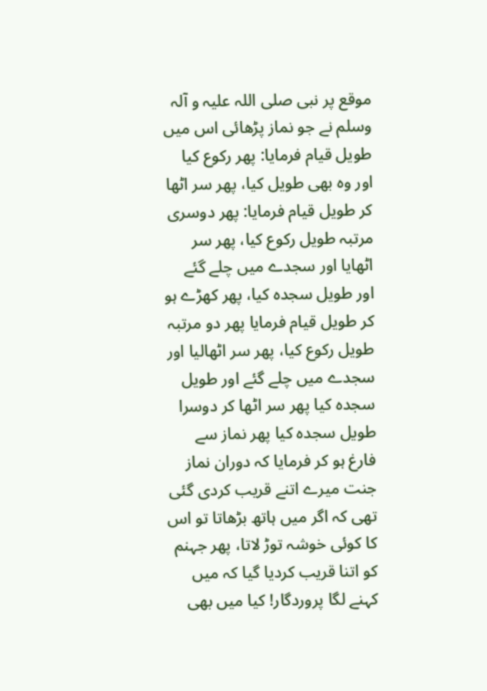موقع پر نبی صلی اللہ علیہ و آلہ وسلم نے جو نماز پڑھائی اس میں طویل قیام فرمایا: پھر رکوع کیا اور وہ بھی طویل کیا، پھر سر اٹھا کر طویل قیام فرمایا: پھر دوسری مرتبہ طویل رکوع کیا، پھر سر اٹھایا اور سجدے میں چلے گئے اور طویل سجدہ کیا، پھر کھڑے ہو کر طویل قیام فرمایا پھر دو مرتبہ طویل رکوع کیا، پھر سر اٹھالیا اور سجدے میں چلے گئے اور طویل سجدہ کیا پھر سر اٹھا کر دوسرا طویل سجدہ کیا پھر نماز سے فارغ ہو کر فرمایا کہ دوران نماز جنت میرے اتنے قریب کردی گئی تھی کہ اگر میں ہاتھ بڑھاتا تو اس کا کوئی خوشہ توڑ لاتا، پھر جہنم کو اتنا قریب کردیا گیا کہ میں کہنے لگا پروردگار! کیا میں بھی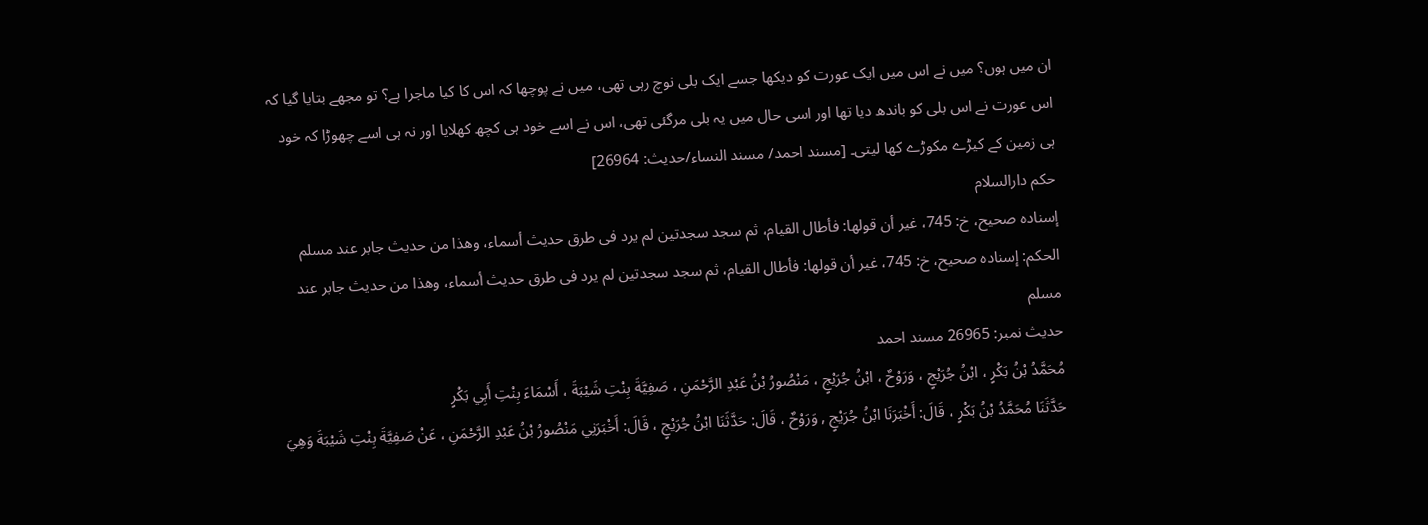ان میں ہوں؟ میں نے اس میں ایک عورت کو دیکھا جسے ایک بلی نوچ رہی تھی، میں نے پوچھا کہ اس کا کیا ماجرا ہے؟ تو مجھے بتایا گیا کہ اس عورت نے اس بلی کو باندھ دیا تھا اور اسی حال میں یہ بلی مرگئی تھی، اس نے اسے خود ہی کچھ کھلایا اور نہ ہی اسے چھوڑا کہ خود ہی زمین کے کیڑے مکوڑے کھا لیتی۔ [مسند احمد/ مسند النساء/حدیث: 26964]
حکم دارالسلام
إسناده صحيح، خ: 745، غير أن قولها: فأطال القيام، ثم سجد سجدتين لم يرد فى طرق حديث أسماء، وهذا من حديث جابر عند مسلم
الحكم: إسناده صحيح، خ: 745، غير أن قولها: فأطال القيام، ثم سجد سجدتين لم يرد فى طرق حديث أسماء، وهذا من حديث جابر عند مسلم
حدیث نمبر: 26965 مسند احمد
مُحَمَّدُ بْنُ بَكْرٍ ، ابْنُ جُرَيْجٍ ، وَرَوْحٌ ، ابْنُ جُرَيْجٍ ، مَنْصُورُ بْنُ عَبْدِ الرَّحْمَنِ ، صَفِيَّةَ بِنْتِ شَيْبَةَ ، أَسْمَاءَ بِنْتِ أَبِي بَكْرٍ
حَدَّثَنَا مُحَمَّدُ بْنُ بَكْرٍ ، قَالَ: أَخْبَرَنَا ابْنُ جُرَيْجٍ , وَرَوْحٌ ، قَالَ: حَدَّثَنَا ابْنُ جُرَيْجٍ ، قَالَ: أَخْبَرَنِي مَنْصُورُ بْنُ عَبْدِ الرَّحْمَنِ ، عَنْ صَفِيَّةَ بِنْتِ شَيْبَةَ وَهِيَ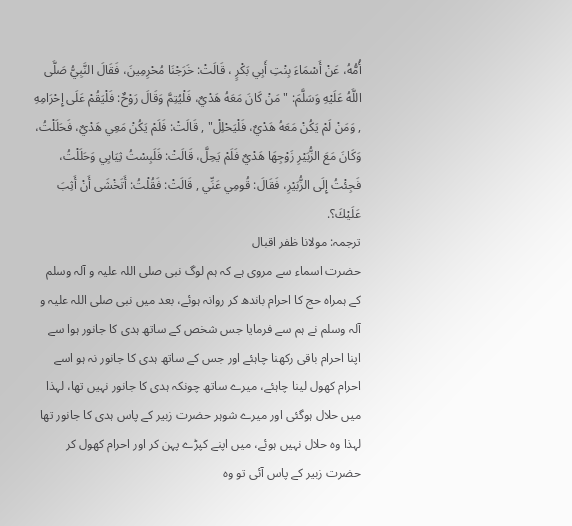أُمُّهُ، عَنْ أَسْمَاءَ بِنْتِ أَبِي بَكْرٍ ، قَالَتْ: خَرَجْنَا مُحْرِمِينَ، فَقَالَ النَّبِيُّ صَلَّى اللَّهُ عَلَيْهِ وَسَلَّمَ: " مَنْ كَانَ مَعَهُ هَدْيٌ، فَلْيُتِمَّ وَقَالَ رَوْحٌ: فَلْيَقُمْ عَلَى إِحْرَامِهِ , وَمَنْ لَمْ يَكُنْ مَعَهُ هَدْيٌ، فَلْيَحْلِلْ" , قَالَتْ: فَلَمْ يَكُنْ مَعِي هَدْيٌ، فَحَلَلْتُ، وَكَانَ مَعَ الزُّبَيْرِ زَوْجِهَا هَدْيٌ فَلَمْ يَحِلَّ، قَالَتْ: فَلَبِسْتُ ثِيَابِي وَحَلَلْتُ، فَجِئْتُ إِلَى الزُّبَيْرِ، فَقَالَ: قُومِي عَنِّي , قَالَتْ: فَقُلْتُ: أَتَخْشَى أَنْ أَثِبَ عَلَيْكَ؟.
ترجمہ: مولانا ظفر اقبال
حضرت اسماء سے مروی ہے کہ ہم لوگ نبی صلی اللہ علیہ و آلہ وسلم کے ہمراہ حج کا احرام باندھ کر روانہ ہوئے، بعد میں نبی صلی اللہ علیہ و آلہ وسلم نے ہم سے فرمایا جس شخص کے ساتھ ہدی کا جانور ہوا سے اپنا احرام باقی رکھنا چاہئے اور جس کے ساتھ ہدی کا جانور نہ ہو اسے احرام کھول لینا چاہئے، میرے ساتھ چونکہ ہدی کا جانور نہیں تھا، لہذا میں حلال ہوگئی اور میرے شوہر حضرت زبیر کے پاس ہدی کا جانور تھا لہذا وہ حلال نہیں ہوئے، میں اپنے کپڑے پہن کر اور احرام کھول کر حضرت زبیر کے پاس آئی تو وہ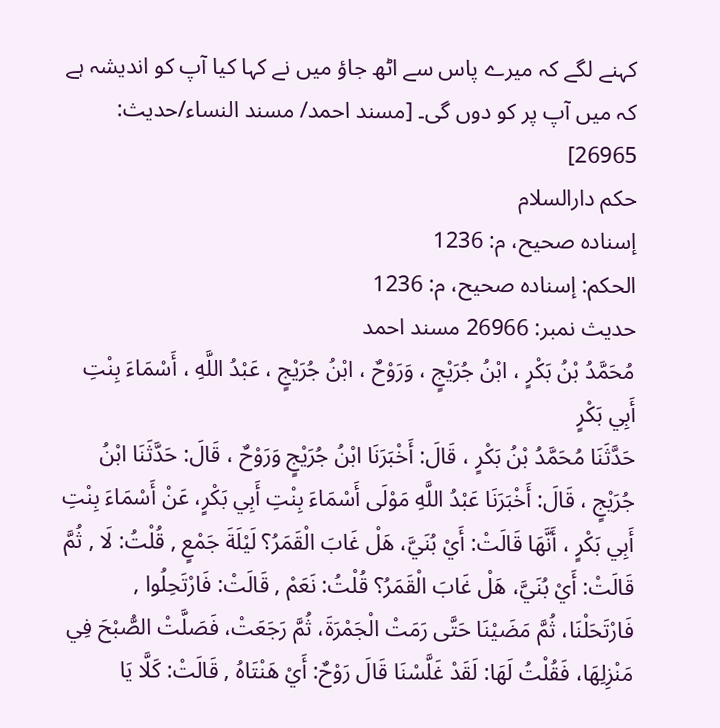کہنے لگے کہ میرے پاس سے اٹھ جاؤ میں نے کہا کیا آپ کو اندیشہ ہے کہ میں آپ پر کو دوں گی۔ [مسند احمد/ مسند النساء/حدیث: 26965]
حکم دارالسلام
إسناده صحيح، م: 1236
الحكم: إسناده صحيح، م: 1236
حدیث نمبر: 26966 مسند احمد
مُحَمَّدُ بْنُ بَكْرٍ ، ابْنُ جُرَيْجٍ ، وَرَوْحٌ ، ابْنُ جُرَيْجٍ ، عَبْدُ اللَّهِ ، أَسْمَاءَ بِنْتِ أَبِي بَكْرٍ
حَدَّثَنَا مُحَمَّدُ بْنُ بَكْرٍ ، قَالَ: أَخْبَرَنَا ابْنُ جُرَيْجٍ وَرَوْحٌ ، قَالَ: حَدَّثَنَا ابْنُ جُرَيْجٍ ، قَالَ: أَخْبَرَنَا عَبْدُ اللَّهِ مَوْلَى أَسْمَاءَ بِنْتِ أَبِي بَكْرٍ، عَنْ أَسْمَاءَ بِنْتِ أَبِي بَكْرٍ ، أَنَّهَا قَالَتْ: أَيْ بُنَيَّ، هَلْ غَابَ الْقَمَرُ؟ لَيْلَةَ جَمْعٍ , قُلْتُ: لَا , ثُمَّ قَالَتْ: أَيْ بُنَيَّ، هَلْ غَابَ الْقَمَرُ؟ قُلْتُ: نَعَمْ , قَالَتْ: فَارْتَحِلُوا , فَارْتَحَلْنَا، ثُمَّ مَضَيْنَا حَتَّى رَمَتْ الْجَمْرَةَ، ثُمَّ رَجَعَتْ، فَصَلَّتْ الصُّبْحَ فِي مَنْزِلِهَا، فَقُلْتُ لَهَا: لَقَدْ غَلَّسْنَا قَالَ رَوْحٌ: أَيْ هَنْتَاهُ , قَالَتْ: كَلَّا يَا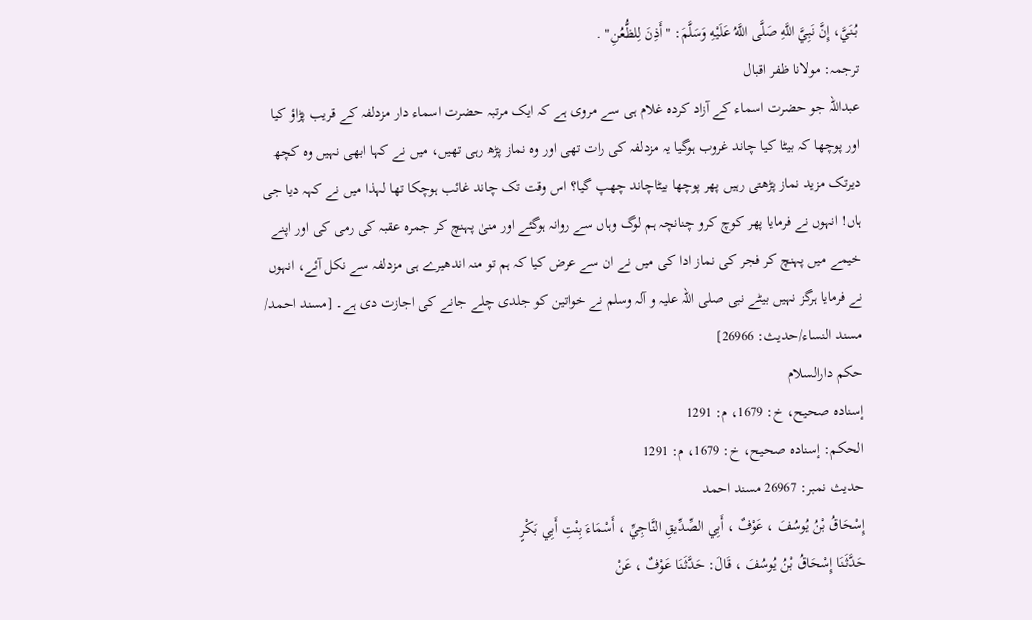بُنَيَّ، إِنَّ نَبِيَّ اللَّهِ صَلَّى اللَّهُ عَلَيْهِ وَسَلَّمَ: " أَذِنَ لِلظُّعُنِ" .
ترجمہ: مولانا ظفر اقبال
عبداللہ جو حضرت اسماء کے آزاد کردہ غلام ہی سے مروی ہے کہ ایک مرتبہ حضرت اسماء دار مزدلفہ کے قریب پڑاؤ کیا اور پوچھا کہ بیٹا کیا چاند غروب ہوگیا یہ مزدلفہ کی رات تھی اور وہ نماز پڑھ رہی تھیں، میں نے کہا ابھی نہیں وہ کچھ دیرتک مزید نماز پڑھتی رہیں پھر پوچھا بیٹاچاند چھپ گیا؟ اس وقت تک چاند غائب ہوچکا تھا لہذا میں نے کہہ دیا جی ہاں! انہوں نے فرمایا پھر کوچ کرو چنانچہ ہم لوگ وہاں سے روانہ ہوگئے اور منیٰ پہنچ کر جمرہ عقبہ کی رمی کی اور اپنے خیمے میں پہنچ کر فجر کی نماز ادا کی میں نے ان سے عرض کیا کہ ہم تو منہ اندھیرے ہی مزدلفہ سے نکل آئے، انہوں نے فرمایا ہرگز نہیں بیٹے نبی صلی اللہ علیہ و آلہ وسلم نے خواتین کو جلدی چلے جانے کی اجازت دی ہے۔ [مسند احمد/ مسند النساء/حدیث: 26966]
حکم دارالسلام
إسناده صحيح، خ: 1679، م: 1291
الحكم: إسناده صحيح، خ: 1679، م: 1291
حدیث نمبر: 26967 مسند احمد
إِسْحَاقُ بْنُ يُوسُفَ ، عَوْفٌ ، أَبِي الصِّدِّيقِ النَّاجِيِّ ، أَسْمَاءَ بِنْتِ أَبِي بَكْرٍ
حَدَّثَنَا إِسْحَاقُ بْنُ يُوسُفَ ، قَالَ: حَدَّثَنَا عَوْفٌ ، عَنْ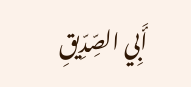أَبِي الصِّدِّيقِ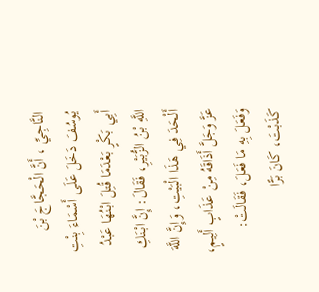النَّاجِيِّ ، أَنَّ الْحَجَّاجَ بْنَ يُوسُفَ دَخَلَ عَلَى أَسْمَاءَ بِنْتِ أَبِي بَكْرٍ بَعْدَمَا قُتِلَ ابْنُهَا عَبْدُ اللَّهِ بْنُ الزُّبَيْرِ، فَقَالَ: إِنَّ ابْنَكِ أَلْحَدَ فِي هَذَا الْبَيْتِ، وَإِنَّ اللَّهَ عَزَّ وَجَلَّ أَذَاقَهُ مِنْ عَذَابٍ أَلِيمٍ، وَفَعَلَ بِهِ مَا فَعَلَ، فَقَالَتْ: كَذَبْتَ، كَانَ بَرًّا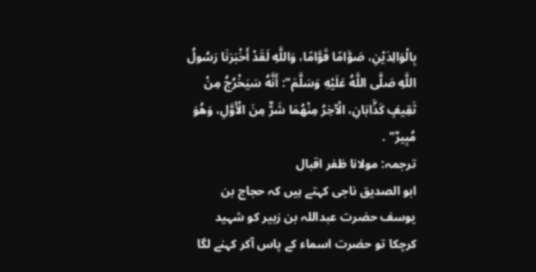بِالْوَالِدَيْنِ، صَوَّامًا قَوَّامًا، وَاللَّهِ لَقَدْ أَخْبَرَنَا رَسُولُ اللَّهِ صَلَّى اللَّهُ عَلَيْهِ وَسَلَّمَ": أَنَّهُ سَيَخْرُجُ مِنْ ثَقِيفٍ كَذَّابَانِ، الْآخِرُ مِنْهُمَا شَرٌّ مِنَ الْأَوَّلِ، وَهُوَ مُبِيرٌ" .
ترجمہ: مولانا ظفر اقبال
ابو الصدیق ناجی کہتے ہیں کہ حجاج بن یوسف حضرت عبداللہ بن زبیر کو شہید کرچکا تو حضرت اسماء کے پاس آکر کہنے لگا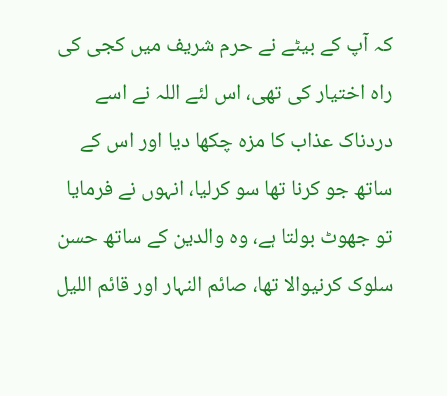کہ آپ کے بیٹے نے حرم شریف میں کجی کی راہ اختیار کی تھی، اس لئے اللہ نے اسے دردناک عذاب کا مزہ چکھا دیا اور اس کے ساتھ جو کرنا تھا سو کرلیا، انہوں نے فرمایا تو جھوٹ بولتا ہے، وہ والدین کے ساتھ حسن سلوک کرنیوالا تھا، صائم النہار اور قائم اللیل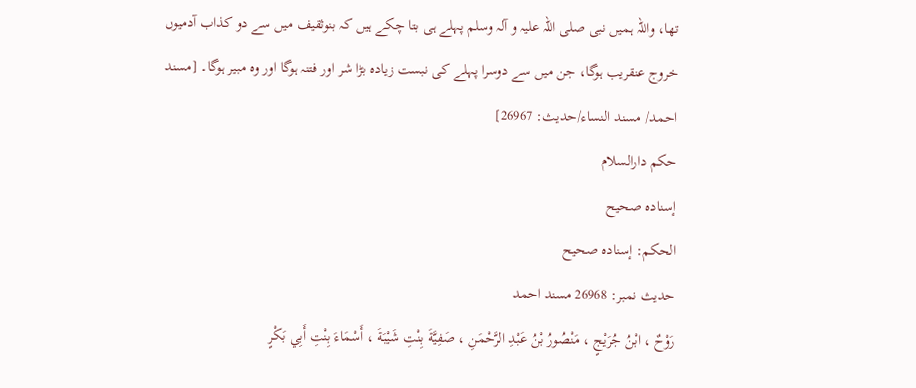تھا، واللہ ہمیں نبی صلی اللہ علیہ و آلہ وسلم پہلے ہی بتا چکے ہیں کہ بنوثقیف میں سے دو کذاب آدمیوں خروج عنقریب ہوگا، جن میں سے دوسرا پہلے کی نبست زیادہ بڑا شر اور فتنہ ہوگا اور وہ مبیر ہوگا۔ [مسند احمد/ مسند النساء/حدیث: 26967]
حکم دارالسلام
إسناده صحيح
الحكم: إسناده صحيح
حدیث نمبر: 26968 مسند احمد
رَوْحٌ ، ابْنُ جُرَيْجٍ ، مَنْصُورُ بْنُ عَبْدِ الرَّحْمَنِ ، صَفِيَّةَ بِنْتِ شَيْبَةَ ، أَسْمَاءَ بِنْتِ أَبِي بَكْرٍ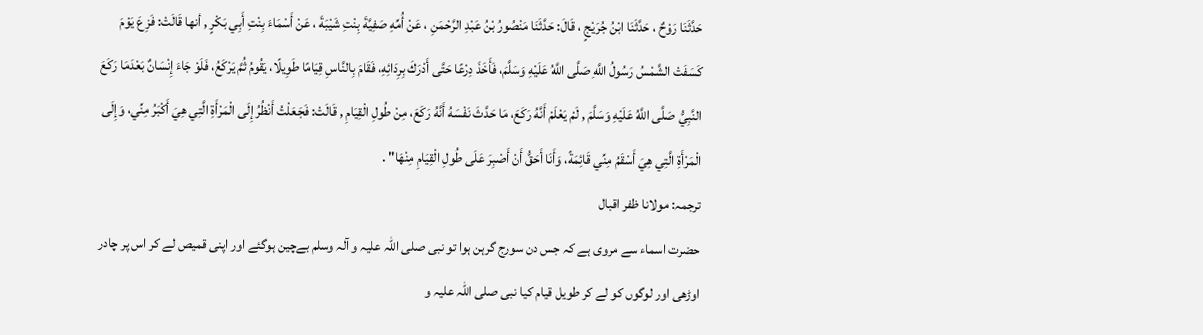حَدَّثَنَا رَوْحٌ ، حَدَّثَنَا ابْنُ جُرَيْجٍ ، قَالَ: حَدَّثَنَا مَنْصُورُ بْنُ عَبْدِ الرَّحْمَنِ ، عَنْ أُمِّهِ صَفِيَّةَ بِنْتِ شَيْبَةَ ، عَنْ أَسْمَاءَ بِنْتِ أَبِي بَكْرٍ , أنها قَالَتْ: فَزِعَ يَوْمَ كَسَفَتْ الشَّمْسُ رَسُولُ اللَّهِ صَلَّى اللَّهُ عَلَيْهِ وَسَلَّمَ، فَأَخَذَ دِرْعًا حَتَّى أَدْرَكَ بِرِدَائِهِ، فَقَامَ بِالنَّاسِ قِيَامًا طَوِيلًا، يَقُومُ ثُمَّ يَرْكَعُ، فَلَوْ جَاءَ إِنْسَانٌ بَعْدَمَا رَكَعَ النَّبِيُّ صَلَّى اللَّهُ عَلَيْهِ وَسَلَّمَ , لَمْ يَعْلَمْ أَنَّهُ رَكَعَ، مَا حَدَّثَ نَفْسَهُ أَنَّهُ رَكَعَ، مِنْ طُولِ الْقِيَامِ , قَالَتْ: فَجَعَلْتُ أَنْظُرُ إِلَى الْمَرْأَةِ الَّتِي هِيَ أَكْبَرُ مِنِّي، وَإِلَى الْمَرْأَةِ الَّتِي هِيَ أَسْقَمُ مِنِّي قَائِمَةً، وَأَنَا أَحَقُّ أَنْ أَصْبِرَ عَلَى طُولِ الْقِيَامِ مِنْهَا" .
ترجمہ: مولانا ظفر اقبال
حضرت اسماء سے مروی ہے کہ جس دن سورج گرہن ہوا تو نبی صلی اللہ علیہ و آلہ وسلم بےچین ہوگئے اور اپنی قمیص لے کر اس پر چادر اوڑھی اور لوگوں کو لے کر طویل قیام کیا نبی صلی اللہ علیہ و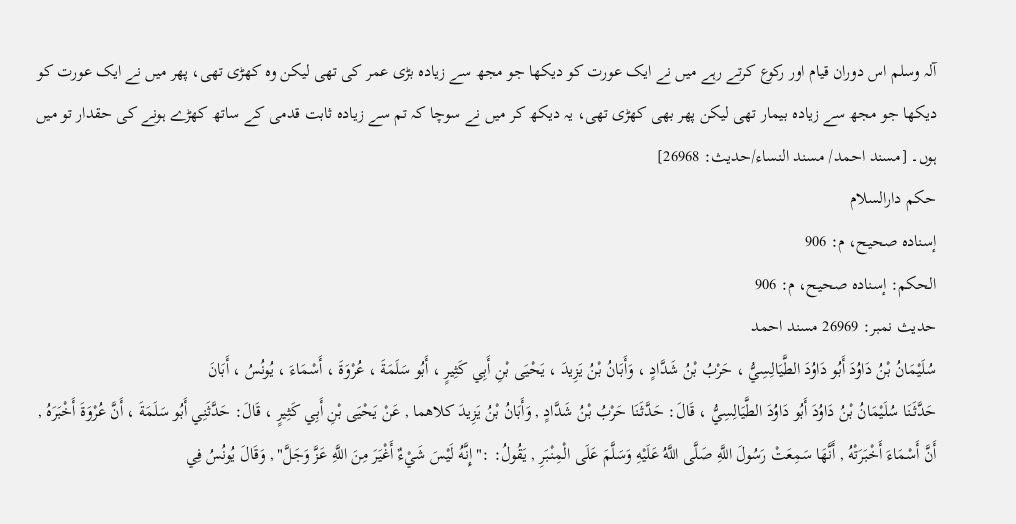آلہ وسلم اس دوران قیام اور رکوع کرتے رہے میں نے ایک عورت کو دیکھا جو مجھ سے زیادہ بڑی عمر کی تھی لیکن وہ کھڑی تھی، پھر میں نے ایک عورت کو دیکھا جو مجھ سے زیادہ بیمار تھی لیکن پھر بھی کھڑی تھی، یہ دیکھ کر میں نے سوچا کہ تم سے زیادہ ثابت قدمی کے ساتھ کھڑے ہونے کی حقدار تو میں ہوں۔ [مسند احمد/ مسند النساء/حدیث: 26968]
حکم دارالسلام
إسناده صحيح، م: 906
الحكم: إسناده صحيح، م: 906
حدیث نمبر: 26969 مسند احمد
سُلَيْمَانُ بْنُ دَاوُدَ أَبُو دَاوُدَ الطَّيَالِسِيُّ ، حَرْبُ بْنُ شَدَّادٍ ، وَأَبَانُ بْنُ يَزِيدَ ، يَحْيَى بْنِ أَبِي كَثِيرٍ ، أَبُو سَلَمَةَ ، عُرْوَةَ ، أَسْمَاءَ ، يُونُسُ ، أَبَانَ
حَدَّثَنَا سُلَيْمَانُ بْنُ دَاوُدَ أَبُو دَاوُدَ الطَّيَالِسِيُّ ، قَالَ: حَدَّثَنَا حَرْبُ بْنُ شَدَّادٍ , وَأَبَانُ بْنُ يَزِيدَ كلاهما , عَنْ يَحْيَى بْنِ أَبِي كَثِيرٍ ، قَالَ: حَدَّثَنِي أَبُو سَلَمَةَ ، أَنَّ عُرْوَةَ أَخْبَرَهُ , أَنَّ أَسْمَاءَ أَخْبَرَتْهُ , أَنَّهَا سَمِعَتْ رَسُولَ اللَّهِ صَلَّى اللَّهُ عَلَيْهِ وَسَلَّمَ عَلَى الْمِنْبَرِ , يَقُولُ: :" إِنَّهُ لَيْسَ شَيْءٌ أَغْيَرَ مِنَ اللَّهِ عَزَّ وَجَلَّ" , وَقَالَ يُونُسُ فِي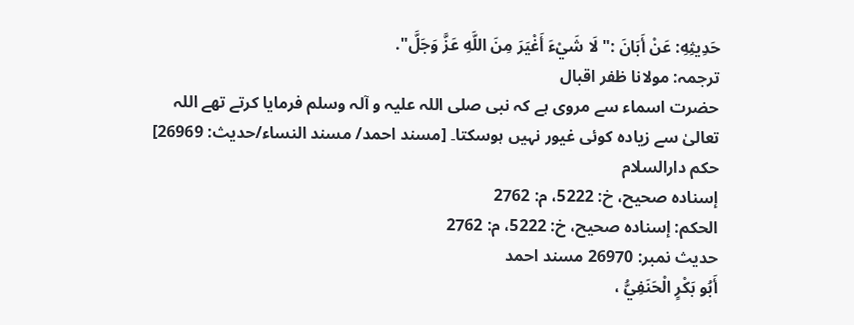حَدِيثِهِ: عَنْ أَبَانَ :" لَا شَيْءَ أَغْيَرَ مِنَ اللَّهِ عَزَّ وَجَلَّ".
ترجمہ: مولانا ظفر اقبال
حضرت اسماء سے مروی ہے کہ نبی صلی اللہ علیہ و آلہ وسلم فرمایا کرتے تھے اللہ تعالیٰ سے زیادہ کوئی غیور نہیں ہوسکتا۔ [مسند احمد/ مسند النساء/حدیث: 26969]
حکم دارالسلام
إسناده صحيح، خ: 5222، م: 2762
الحكم: إسناده صحيح، خ: 5222، م: 2762
حدیث نمبر: 26970 مسند احمد
أَبُو بَكْرٍ الْحَنَفِيُّ ،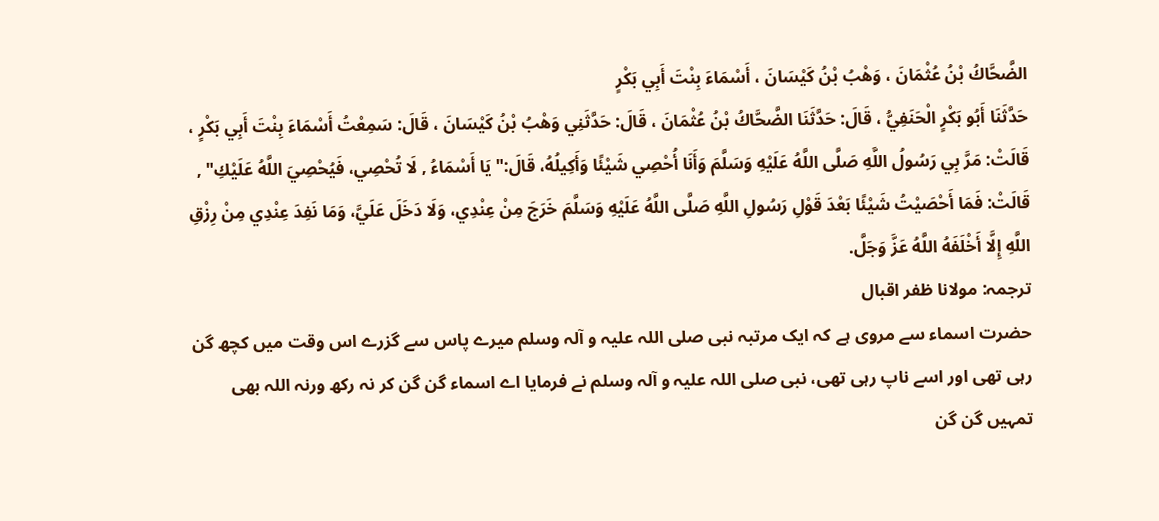الضَّحَّاكُ بْنُ عُثْمَانَ ، وَهْبُ بْنُ كَيْسَانَ ، أَسْمَاءَ بِنْتَ أَبِي بَكْرٍ
حَدَّثَنَا أَبُو بَكْرٍ الْحَنَفِيُّ ، قَالَ: حَدَّثَنَا الضَّحَّاكُ بْنُ عُثْمَانَ ، قَالَ: حَدَّثَنِي وَهْبُ بْنُ كَيْسَانَ ، قَالَ: سَمِعْتُ أَسْمَاءَ بِنْتَ أَبِي بَكْرٍ ، قَالَتْ: مَرَّ بِي رَسُولُ اللَّهِ صَلَّى اللَّهُ عَلَيْهِ وَسَلَّمَ وَأَنَا أُحْصِي شَيْئًا وَأَكِيلُهُ، قَالَ:" يَا أَسْمَاءُ , لَا تُحْصِي، فَيُحْصِيَ اللَّهُ عَلَيْكِ" , قَالَتْ: فَمَا أَحْصَيْتُ شَيْئًا بَعْدَ قَوْلِ رَسُولِ اللَّهِ صَلَّى اللَّهُ عَلَيْهِ وَسَلَّمَ خَرَجَ مِنْ عِنْدِي، وَلَا دَخَلَ عَلَيَّ، وَمَا نَفِدَ عِنْدِي مِنْ رِزْقِ اللَّهِ إِلَّا أَخْلَفَهُ اللَّهُ عَزَّ وَجَلَّ.
ترجمہ: مولانا ظفر اقبال
حضرت اسماء سے مروی ہے کہ ایک مرتبہ نبی صلی اللہ علیہ و آلہ وسلم میرے پاس سے گزرے اس وقت میں کچھ گن رہی تھی اور اسے ناپ رہی تھی، نبی صلی اللہ علیہ و آلہ وسلم نے فرمایا اے اسماء گن گن کر نہ رکھ ورنہ اللہ بھی تمہیں گن گن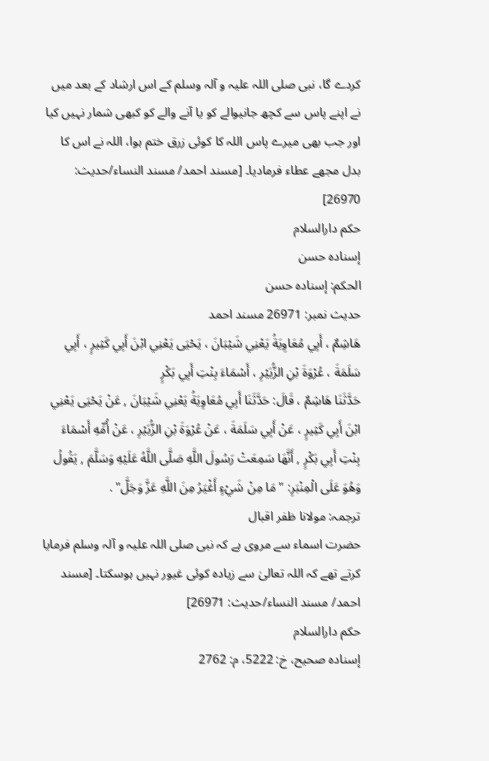کردے گا، نبی صلی اللہ علیہ و آلہ وسلم کے اس ارشاد کے بعد میں نے اپنے پاس سے کچھ جانیوالے کو یا آنے والے کو کبھی شمار نہیں کیا اور جب بھی میرے پاس اللہ کا کوئی زرق ختم ہوا، اللہ نے اس کا بدل مجھے عطاء فرمادیا۔ [مسند احمد/ مسند النساء/حدیث: 26970]
حکم دارالسلام
إسناده حسن
الحكم: إسناده حسن
حدیث نمبر: 26971 مسند احمد
هَاشِمٌ ، أَبِي مُعَاوِيَةُ يَعْنِي شَيْبَانَ ، يَحْيَى يَعْنِي ابْنَ أَبِي كَثِيرٍ ، أَبِي سَلَمَةَ ، عُرْوَةَ بْنِ الزُّبَيْرِ ، أَسْمَاءَ بِنْتِ أَبِي بَكْرٍ
حَدَّثَنَا هَاشِمٌ ، قَالَ: حَدَّثَنَا أَبِي مُعَاوِيَةُ يَعْنِي شَيْبَانَ , عَنْ يَحْيَى يَعْنِي ابْنَ أَبِي كَثِيرٍ ، عَنْ أَبِي سَلَمَةَ ، عَنْ عُرْوَةَ بْنِ الزُّبَيْرِ ، عَنْ أُمِّهِ أَسْمَاءَ بِنْتِ أَبِي بَكْرٍ , أَنَّهَا سَمِعَتْ رَسُولَ اللَّهِ صَلَّى اللَّهُ عَلَيْهِ وَسَلَّمَ , يَقُولُ وَهُوَ عَلَى الْمِنْبَرِ: " مَا مِنْ شَيْءٍ أَغْيَرُ مِنَ اللَّهِ عَزَّ وَجَلَّ" .
ترجمہ: مولانا ظفر اقبال
حضرت اسماء سے مروی ہے کہ نبی صلی اللہ علیہ و آلہ وسلم فرمایا کرتے تھے کہ اللہ تعالیٰ سے زیادہ کوئی غیور نہیں ہوسکتا۔ [مسند احمد/ مسند النساء/حدیث: 26971]
حکم دارالسلام
إسناده صحيح، خ: 5222، م: 2762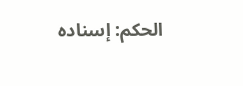الحكم: إسناده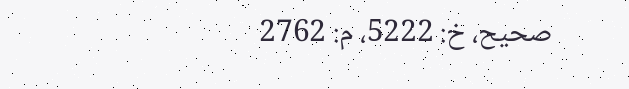صحيح، خ: 5222، م: 2762